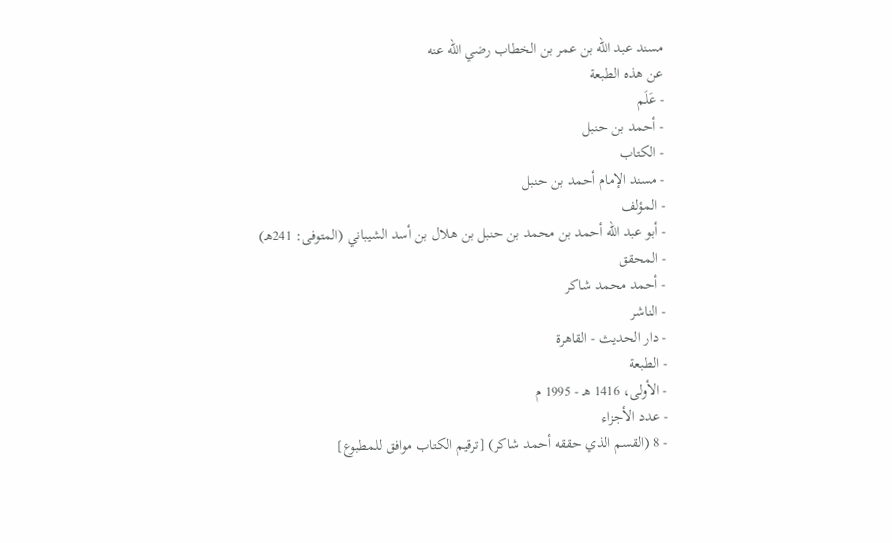مسند عبد الله بن عمر بن الخطاب رضي الله عنه
عن هذه الطبعة
- عَلَم
- أحمد بن حنبل
- الكتاب
- مسند الإمام أحمد بن حنبل
- المؤلف
- أبو عبد الله أحمد بن محمد بن حنبل بن هلال بن أسد الشيباني (المتوفى: 241هـ)
- المحقق
- أحمد محمد شاكر
- الناشر
- دار الحديث - القاهرة
- الطبعة
- الأولى، 1416 هـ - 1995 م
- عدد الأجزاء
- 8 (القسم الذي حققه أحمد شاكر) [ترقيم الكتاب موافق للمطبوع]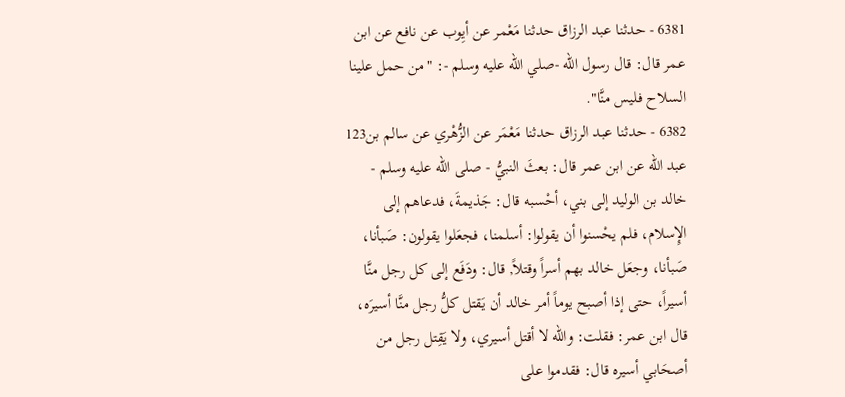6381 - حدثنا عبد الرزاق حدثنا مَعْمر عن أيِوب عن نافع عن ابن عمر قال: قال رسول الله -صلي الله عليه وسلم -: "من حمل علينا السلاح فليس منَّا".
6382 - حدثنا عبد الرزاق حدثنا مَعْمَر عن الزُّهْري عن سالم بن123
عبد الله عن ابن عمر قال: بعثَ النبيُّ - صلى الله عليه وسلم - خالد بن الوليد إلى بني، أحْسبه قال: جَذيمةَ، فدعاهم إلى الإِسلام، فلم يحْسنوا أن يقولوا: أسلمنا، فجعَلوا يقولون: صَبأنا، صَبأنا، وجعَل خالد بهم أسراً وقتلاً, قال: ودَفَع إلى كل رجل منَّا أسيراً، حتى إذا أصبح يوماً أمر خالد أن يَقتل كلُّ رجل منَّا أسيرَه، قال ابن عمر: فقلت: والله لا أقتل أسيري، ولا يَقِتل رجل من أصحَابي أسيره قال: فقدموا على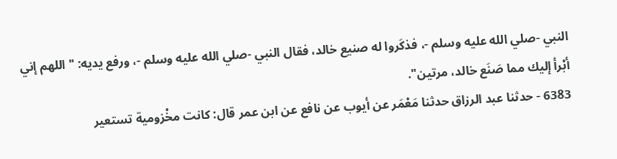النبي -صلي الله عليه وسلم -، فذكَروا له صنيع خالد، فقال النبي -صلي الله عليه وسلم -، ورفع يديه: "اللهم إني أبْرأ إليك مما صَنَع خالد، مرتين".
6383 - حدثنا عبد الرزاق حدثنا مَعْمَر عن أيوب عن نافع عن ابن عمر قال: كانت مخْزومية تستعير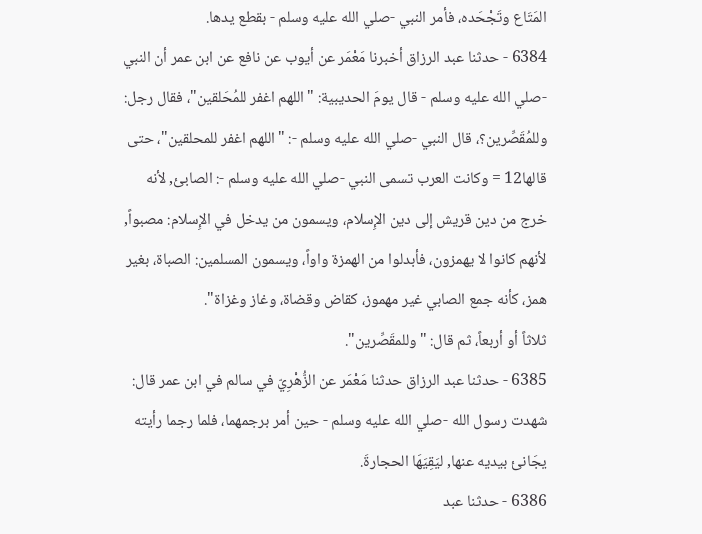المَتَاع وتَجْحَده، فأمر النبي -صلي الله عليه وسلم - بقطع يدها.
6384 - حدثنا عبد الرزاق أخبرنا مَعْمَر عن أيوب عن نافع عن ابن عمر أن النبي -صلي الله عليه وسلم - قال يومَ الحديبية: "اللهم اغفر للمُحَلقين"، فقال رجل: وللمُقَصِّرين؟، قال النبي -صلي الله عليه وسلم -: "اللهم اغفر للمحلقين"، حتى قالها12 = وكانت العرب تسمى النبي -صلي الله عليه وسلم -: الصابئ, لأنه خرج من دين قريش إلى دين الإِسلام، ويسمون من يدخل في الإِسلام: مصبواً, لأنهم كانوا لا يهمزون، فأبدلوا من الهمزة واواً، ويسمون المسلمين: الصباة، بغير همز، كأنه جمع الصابي غير مهموز، كقاض وقضاة، وغاز وغزاة".
ثلاثاً أو أربعاً، ثم قال: "وللمقَصِّرين".
6385 - حدثنا عبد الرزاق حدثنا مَعْمَر عن الزُّهْرِيّ في سالم في ابن عمر قال: شهدت رسول الله -صلي الله عليه وسلم - حين أمر برجمهما، فلما رجما رأيته يجَانئ بيديه عنها, ليَقِيَهَا الحجارةَ.
6386 - حدثنا عبد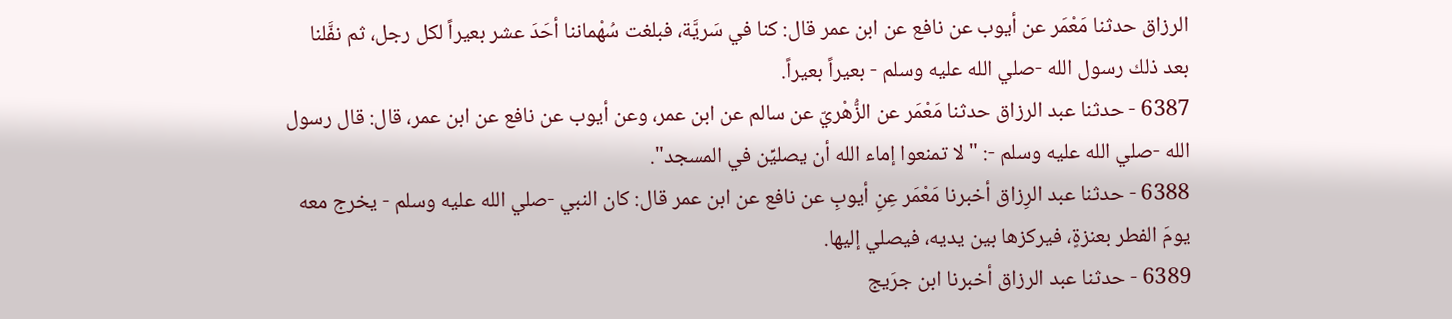الرزاق حدثنا مَعْمَر عن أيوب عن نافع عن ابن عمر قال: كنا في سَريَّة، فبلغت سُهْماننا أحَدَ عشر بعيراً لكل رجل، ثم نفَّلنا بعد ذلك رسول الله -صلي الله عليه وسلم - بعيراً بعيراً.
6387 - حدثنا عبد الرزاق حدثنا مَعْمَر عن الزُّهْريّ عن سالم عن ابن عمر، وعن أيوب عن نافع عن ابن عمر، قال: قال رسول الله -صلي الله عليه وسلم -: "لا تمنعوا إماء الله أن يصليِّن في المسجد".
6388 - حدثنا عبد الرِزاق أخبرنا مَعْمَر عِنِ أيوبِ عن نافع عن ابن عمر قال: كان النبي -صلي الله عليه وسلم - يخرج معه يومَ الفطر بعنزةٍ، فيركزها بين يديه، فيصلي إليها.
6389 - حدثنا عبد الرزاق أخبرنا ابن جرَيج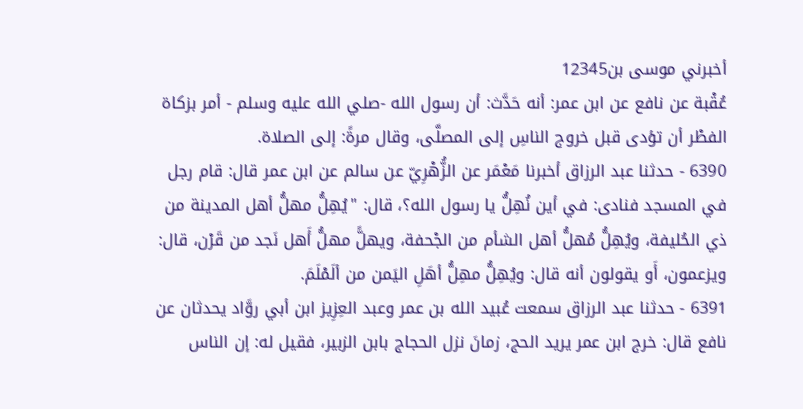أخبرني موسى بن12345
عُقْبة عن نافع عن ابن عمر: أنه حَدَّث: أن رسول الله -صلي الله عليه وسلم - أمر بزكاة الفطْر أن تؤدى قبل خروج الناسِ إلى المصلَّى، وقال مرةً: إلى الصلاة.
6390 - حدثنا عبد الرزاق أخبرنا مَعْمَر عن الزُّهْرِيّ عن سالم عن ابن عمر قال: قام رجل في المسجد فنادى: في أين نُهِلُّ يا رسول الله؟، قال: "يُهِلُّ مهلُّ أهل المدينة من ذي الحُليفة، ويُهِلُّ مُهلُّ أهل الشأم من الجْحفة، ويهلًّ مهلُّ أَهل نَجد من قَرْن، قال: ويزعمون، أَو يقولون أنه قال: ويُهِلُّ مهِلُّ أهَلِ اليَمن من ألَمْلَمَ.
6391 - حدثنا عبد الرزاق سمعت عُبيد الله بن عمر وعبد العِزِيز ابن أبي روَّاد يحدثان عن نافع قال: خرج ابن عمر يريد الحج، زمانَ نزل الحجاج بابن الزبير، فقيل له: إن الناس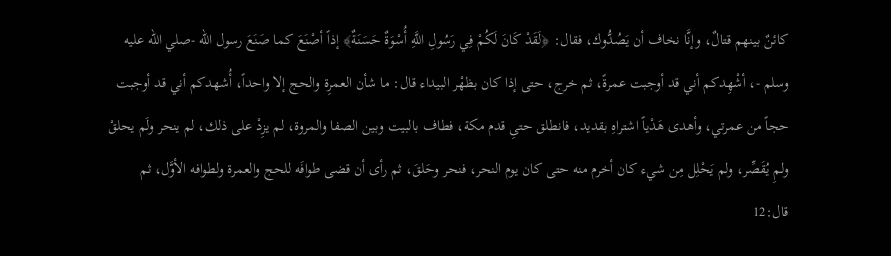كائنٌ بينهم قتالٌ، وإنَّا نخاف أن يَصُدُّوك، فقال: ﴿لَقَدْ كَانَ لَكُمْ فِي رَسُولِ اللَّهِ أُسْوَةٌ حَسَنَةٌ﴾ إذاً أصْنَعَ كما صَنَعَ رسول الله -صلي الله عليه وسلم -، أشْهِدكم أني قد أوجبت عمرةً، ثم خرج، حتى إذا كان بظهْر البيداء قال: ما شأن العمرِة والحج إلا واحداً، أُشهدكم أني قد أوجبت حجاً من عمرتي، وأهدى هَدْياً اشتراهِ بقديد، فانطلق حتىِ قدم مكة، فطاف بالبيت وبين الصفا والمروة، لم يزِدْ على ذلك، لم ينحر ولَم يحلقْ ولمِ يُقَصِّر، ولم يَحْلِل مِن شيء كان أخرم منه حتى كان يوم النحر، فنحر وحَلقَ، ثم رأى أن قضى طوافَه للحج والعمرة ولطوافه الأوَّل، ثم قال:12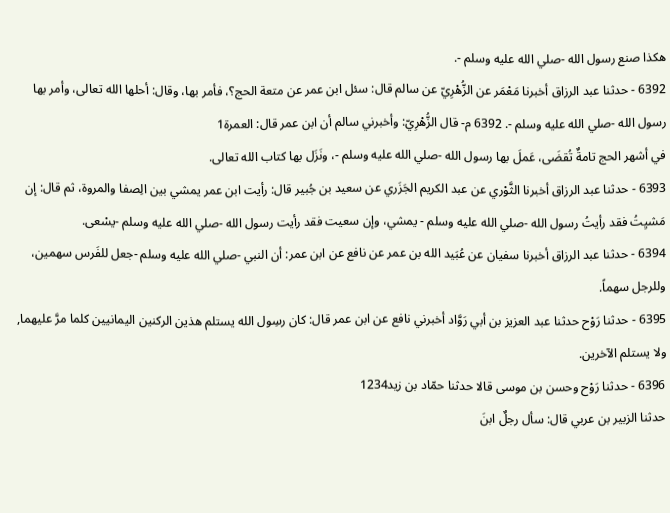هكذا صنع رسول الله -صلي الله عليه وسلم -.
6392 - حدثنا عبد الرزاق أخبرنا مَعْمَر عن الزُّهْرِيّ عن سالم قال: سئل ابن عمر عن متعة الحج؟، فأمر بها، وقال: أحلها الله تعالى، وأمر بها رسول الله -صلي الله عليه وسلم -. 6392 م- قال الزُّهْرِيّ: وأخبرني سالم أن ابن عمر قال: العمرة1
في أشهر الحج تامةٌ تُقضَى، عَملَ بها رسول الله -صلي الله عليه وسلم -، ونَزَل بها كتاب الله تعالى.
6393 - حدثنا عبد الرزاق أخبرنا الثَّوْري عن عبد الكريم الجَزَري عن سعيد بن جُبير قال: رأيت ابن عمر يمشي بين الِصفا والمروة، ثم قال: إن مَشيِتُ فقد رأيتُ رسول الله -صلي الله عليه وسلم - يمشي، وإن سعيت فقد رأيت رسول الله -صلي الله عليه وسلم -يسْعى.
6394 - حدثنا عبد الرزاق أخبرنا سفيان عن عُبَيد الله بن عمر عن نافع عن ابن عمر: أن النبي -صلي الله عليه وسلم -جعل للفَرس سهمين، وللرجل سهماً.
6395 - حدثنا رَوْح حدثنا عبد العزيز بن أبي رَوَّاد أخبرني نافع عن ابن عمر قال: كان رسِول الله يستلم هذين الركنين اليمانيين كلما مرَّ عليهما, ولا يستلم الآخرين.
6396 - حدثنا رَوْح وحسن بن موسى قالا حدثنا حمّاد بن زيد1234
حدثنا الزبير بن عربي قال: سأل رجلٌ ابنَ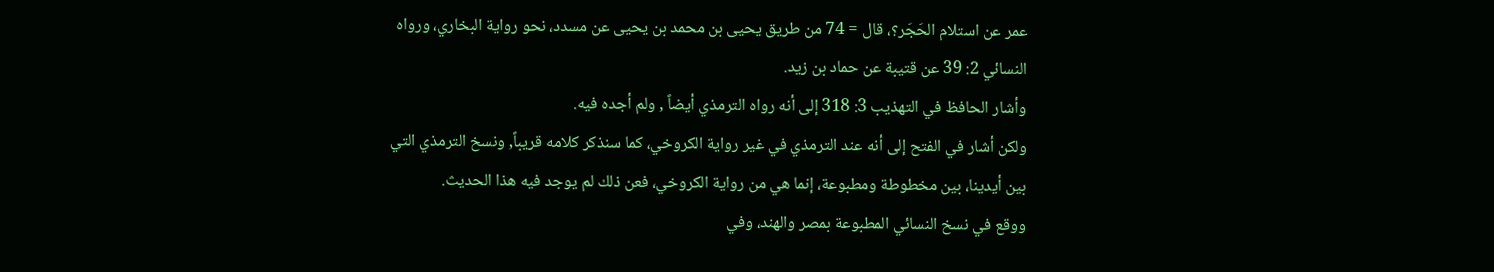عمر عن استلام الحَجَر؟، قال = 74 من طريق يحيى بن محمد بن يحيى عن مسدد، نحو رواية البخاري، ورواه النسائي 2: 39 عن قتيبة عن حماد بن زيد.
وأشار الحافظ في التهذيب 3: 318 إلى أنه رواه الترمذي أيضاً , ولم أجده فيه.
ولكن أشار في الفتح إلى أنه عند الترمذي في غير رواية الكروخي، كما سنذكر كلامه قريباً, ونسخ الترمذي التي بين أيدينا، بين مخطوطة ومطبوعة، إنما هي من رواية الكروخي، فعن ذلك لم يوجد فيه هذا الحديث.
ووقع في نسخ النسائي المطبوعة بمصر والهند، وفي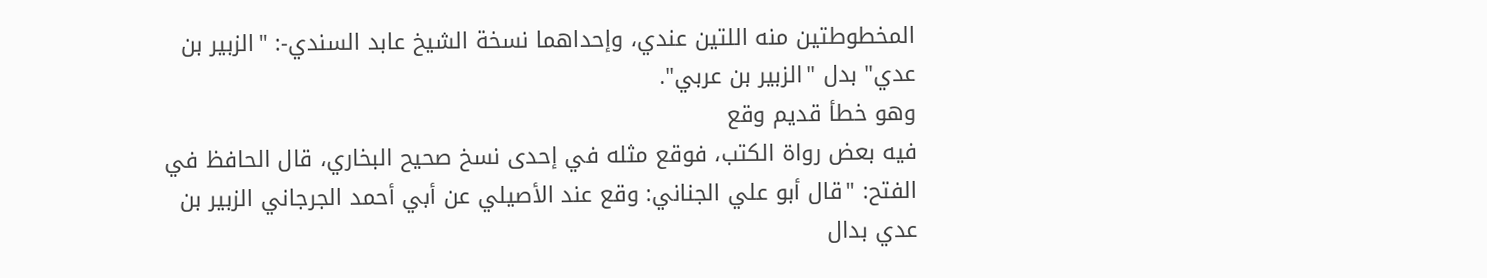المخطوطتين منه اللتين عندي، وإحداهما نسخة الشيخ عابد السندي-: "الزبير بن عدي" بدل "الزبير بن عربي".
وهو خطأ قديم وقع
فيه بعض رواة الكتب، فوقع مثله في إحدى نسخ صحيح البخاري، قال الحافظ في الفتح: "قال أبو علي الجناني: وقع عند الأصيلي عن أبي أحمد الجرجاني الزبير بن عدي بدال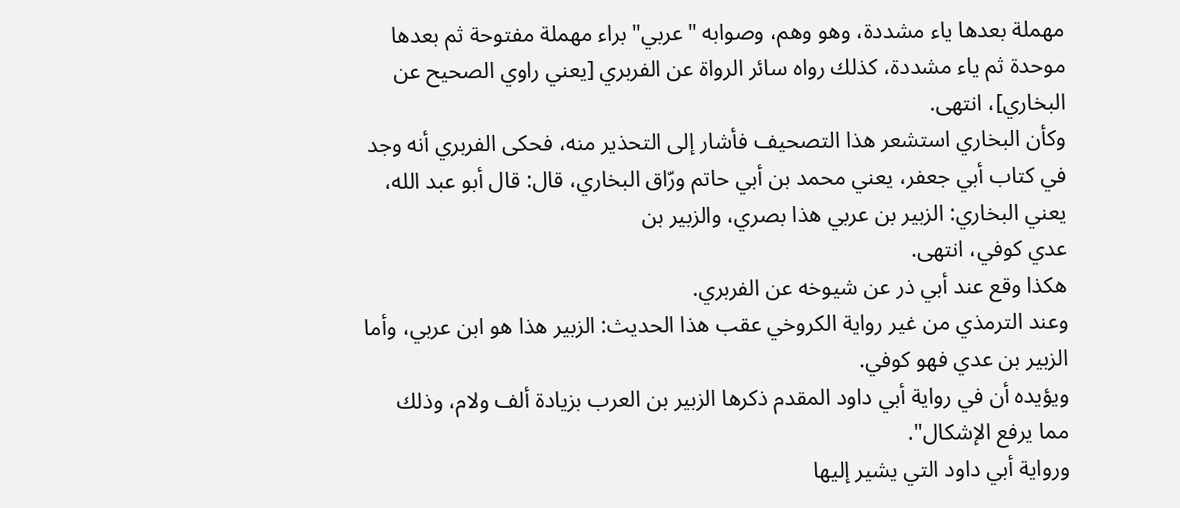مهملة بعدها ياء مشددة، وهو وهم، وصوابه "عربي" براء مهملة مفتوحة ثم بعدها موحدة ثم ياء مشددة، كذلك رواه سائر الرواة عن الفربري [يعني راوي الصحيح عن البخاري]، انتهى.
وكأن البخاري استشعر هذا التصحيف فأشار إلى التحذير منه، فحكى الفربري أنه وجد في كتاب أبي جعفر، يعني محمد بن أبي حاتم ورّاق البخاري، قال: قال أبو عبد الله، يعني البخاري: الزبير بن عربي هذا بصري، والزبير بن
عدي كوفي، انتهى.
هكذا وقع عند أبي ذر عن شيوخه عن الفربري.
وعند الترمذي من غير رواية الكروخي عقب هذا الحديث: الزبير هذا هو ابن عربي، وأما الزبير بن عدي فهو كوفي.
ويؤيده أن في رواية أبي داود المقدم ذكرها الزبير بن العرب بزيادة ألف ولام، وذلك مما يرفع الإشكال".
ورواية أبي داود التي يشير إليها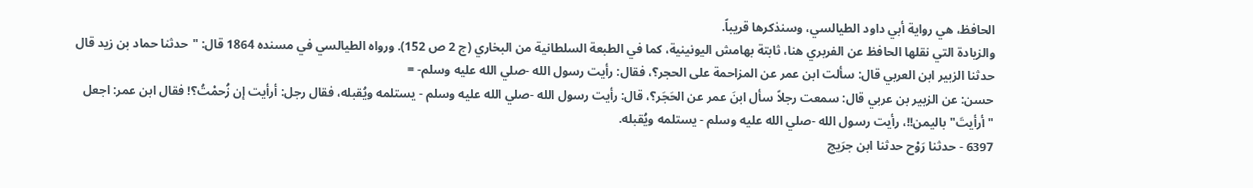الحافظ، هي رواية أبي داود الطيالسي، وسنذكرها قريباً.
والزيادة التي نقلها الحافظ عن الفربري هنا، ثابتة بهامش اليونينية، كما في الطبعة السلطانية من البخاري (ج 2 ص 152). ورواه الطيالسي في مسنده 1864 قال: "حدثنا حماد بن زيد قال حدثنا الزبير ابن العربي قال: سألت ابن عمر عن المزاحمة على الحجر؟، فقال: رأيت رسول الله -صلي الله عليه وسلم- =
حسن: عن الزبير بن عربي قال: سمعت رجلاً سأل ابنَ عمر عن الحَجَر؟، قال: رأيت رسول الله -صلي الله عليه وسلم - يستلمه ويُقبله، فقال رجل: أرأيت إن زُحمْتُ؟! فقال ابن عمر: اجعل "أرأيتَ" باليمن!!، رأيت رسول الله -صلي الله عليه وسلم - يستلمه ويُقبله.
6397 - حدثنا رَوْح حدثنا ابن جرَيج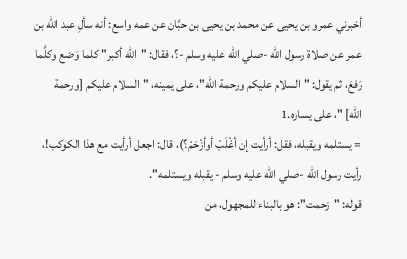أخبرني عمرو بن يحيى عن محمد بن يحيى بن حبَّان عن عمه واسع: أنه سألِ عبد الله بن عمر عن صلاة رسول الله -صلي الله عليه وسلم -؟، فقال: "الله أكبر" كلما وَضع وكلَّما رَفعَ، ثم يقول: "السلام عليكم ورحمة الله"، على يمينه، "السلام عليكم [ورحمة
الله] "، على يساره.1
= يستلمه ويقبله، فقل: أرأيت إن أغْلَبْ أوأزْحَمْ؟)، قال: اجعل أرأيت مع هذا الكوكب!، رأيت رسول الله -صلي الله عليه وسلم - يقبله ويستلمه".
قوله: "زحمت": هو بالبناء للمجهول، من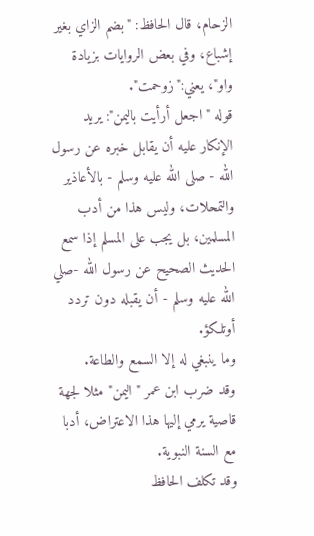الزحام، قال الحافظ: "بضم الزاي بغير إشباع، وفي بعض الروايات بزيادة واو"، يعني:"زوحمت".
قوله "اجعل أرأيت باليمن": يريد الإنكار عليه أن يقابل خبره عن رسول الله - صلى الله عليه وسلم - بالأعاذير والتمحلات، وليس هذا من أدب المسلمين، بل يجب على المسلم إذا سمع الحديث الصحيح عن رسول الله -صلي الله عليه وسلم - أن يقبله دون تردد أوتلكؤ.
وما ينبغي له إلا السمع والطاعة.
وقد ضرب ابن عمر "اليمن" مثلا لجهة قاصية يرمي إليها هذا الاعتراض، أدبا مع السنة النبوية.
وقد تكلف الحافظ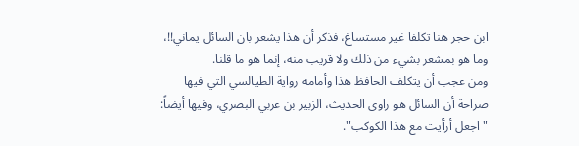ابن حجر هنا تكلفا غير مستساغ، فذكر أن هذا يشعر بان السائل يماني!!، وما هو بمشعر بشيء من ذلك ولا قريب منه، إنما هو ما قلنا.
ومن عجب أن يتكلف الحافظ هذا وأمامه رواية الطيالسي التي فيها صراحة أن السائل هو راوى الحديث، الزبير بن عربي البصري، وفيها أيضاً: "اجعل أرأيت مع هذا الكوكب".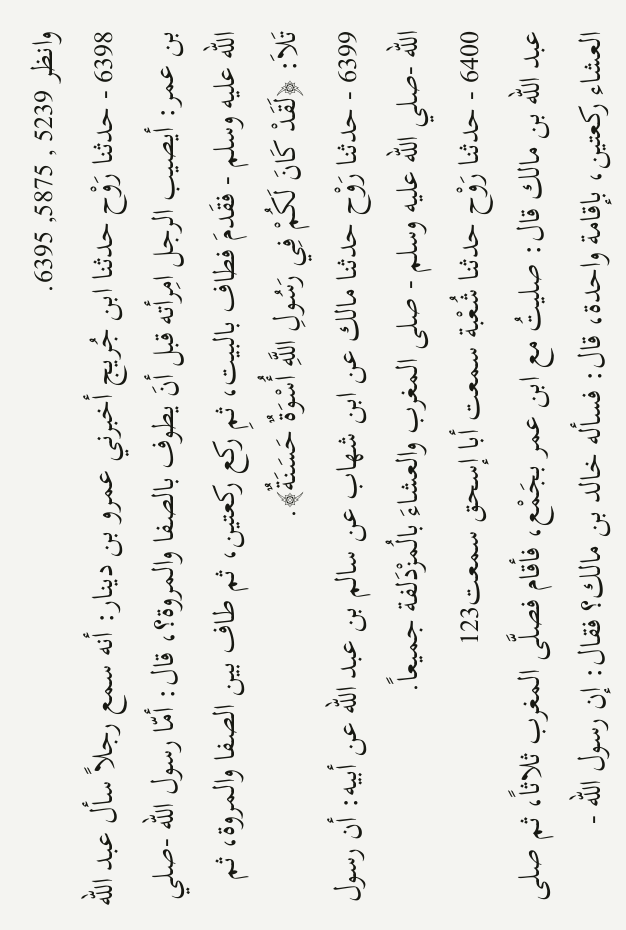وانظر 5239 , 5875, 6395.
6398 - حدثنا رَوْح حدثنا ابن جُريج أخبرني عمرو بن دينار: أنه سمع رجلاً سأل عبد الله بن عمر: أيصيب الرجل امِرأته قبل أنَ يطوف بالصفا والمروة؟، قال: أمّا رسول الله -صلي الله عليه وسلم - فقَدمَ فطاف بالبيت، ثمِ ركع ركعتين، ثم طاف بين الصفا والمروة، ثم تَلاَ: ﴿لَقَدْ كَانَ لَكُمْ فِي رَسُولِ اللَّهِ أُسْوَةٌ حَسَنَةٌ﴾.
6399 - حدثنا رَوْح حدثنا مالك عن ابن شهاب عن سالم بن عبد الله عن أبيه: أن رسول الله -صلي الله عليه وسلم - صلى المغرب والعشاءَ بالُمزْدَلفة جميعاً.
6400 - حدثنا رَوْح حدثنا شُعْبة سمعت أبا إسحق سمعت123
عبد الله بن مالك قال: صليتُ مع ابن عمر بجَمْع، فأقام فصلَّى المغرب ثلاثاً، ثم صلى العشاء ركعتين، بإقامة واحدة، قال: فسأله خالد بن مالك؟ فقال: إن رسول الله -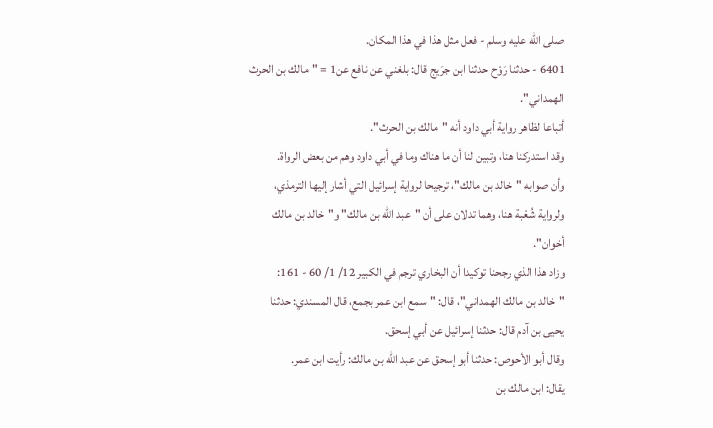صلى الله عليه وسلم - فعل مثل هذا في هذا المكان.
6401 - حدثنا رَوْح حدثنا ابن جرَيج قال: بلغني عن نافع عن1 = "مالك بن الحرث الهمداني".
أتباعا لظاهر رواية أبي داود أنه "مالك بن الحرث".
وقد استدركنا هنا، وتبين لنا أن ما هناك وما في أبي داود وهم من بعض الرواة.
وأن صوابه "خالد بن مالك"، ترجيحا لرواية إسرائيل التي أشار إليها الترمذي، ولرواية شُعْبة هنا، وهما تدلان على أن "عبد الله بن مالك" و"خالد بن مالك أخوان".
وزاد هذا الذي رجحنا توكيدا أن البخاري ترجم في الكبير 12/ 1/ 60 - 161: "خالد بن مالك الهمداني"، قال: "سمع ابن عمر بجمع، قال المسندي: حدثنا يحيى بن آدم قال: حدثنا إسرائيل عن أبي إسحق.
وقال أبو الأحوص: حدثنا أبو إسحق عن عبد الله بن مالك: رأيت ابن عمر.
يقال: ابن مالك بن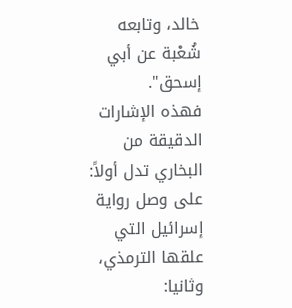خالد، وتابعه شُعْبة عن أبي إسحق".
فهذه الإشارات الدقيقة من البخاري تدل أولاً: على وصل رواية إسرائيل التي علقها الترمذي، وثانيا: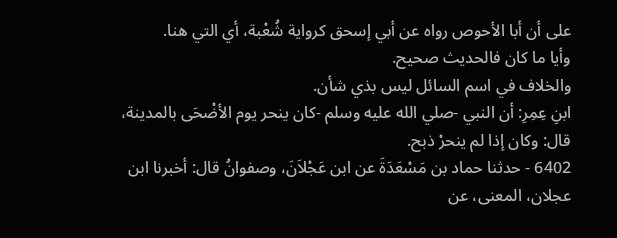على أن أبا الأحوص رواه عن أبي إسحق كرواية شُعْبة، أي التي هنا.
وأيا ما كان فالحديث صحيح.
والخلاف في اسم السائل ليس بذي شأن.
ابنِ عِمِرِ: أن النبي -صلي الله عليه وسلم -كان ينحر يوم الأضْحَى بالمدينة، قال: وكان إذا لم ينحرْ ذبح.
6402 - حدثنا حماد بن مَسْعَدَةَ عن ابن عَجْلاَنَ، وصفوانُ قال: أخبرنا ابن عجلان، المعنى، عن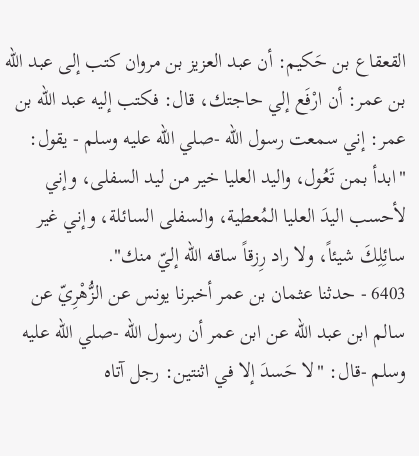القعقاع بن حَكيم: أن عبد العزيز بن مروان كتب إلى عبد الله بن عمر: أن ارْفَع إلي حاجتك، قال: فكتب إليه عبد الله بن عمر: إني سمعت رسول الله -صلي الله عليه وسلم - يقول: "ابدأ بمن تَعُول، واليد العليا خير من ليد السفلى، وإني لأحسب اليدَ العليا المُعطية، والسفلى السائلة، وإني غير سائِلِكَ شيئاً، ولا راد رِزقاً ساقه الله إليّ منك".
6403 - حدثنا عثمان بن عمر أخبرنا يونس عن الزُّهْرِيّ عن سالم ابن عبد الله عن ابن عمر أن رسول الله -صلي الله عليه وسلم -قال: "لا حَسدَ إلا في اثنتين: رجل آتاه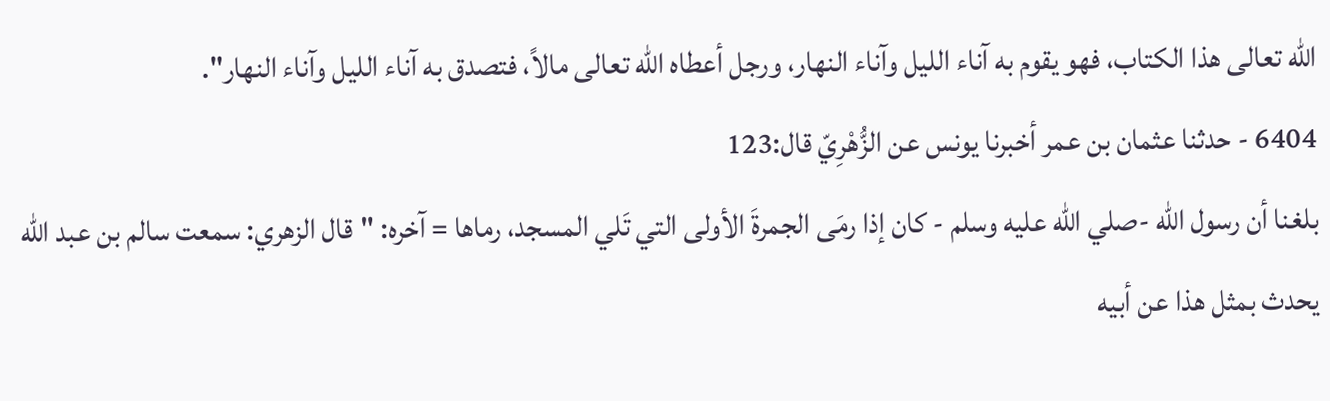الله تعالى هذا الكتاب، فهو يقوم به آناء الليل وآناء النهار، ورجل أعطاه الله تعالى مالاً، فتصدق به آناء الليل وآناء النهار".
6404 - حدثنا عثمان بن عمر أخبرنا يونس عن الزُّهْرِيّ قال:123
بلغنا أن رسول الله -صلي الله عليه وسلم - كان إذا رمَى الجمرةَ الأولى التي تَلي المسجد، رماها = آخره: "قال الزهري: سمعت سالم بن عبد الله يحدث بمثل هذا عن أبيه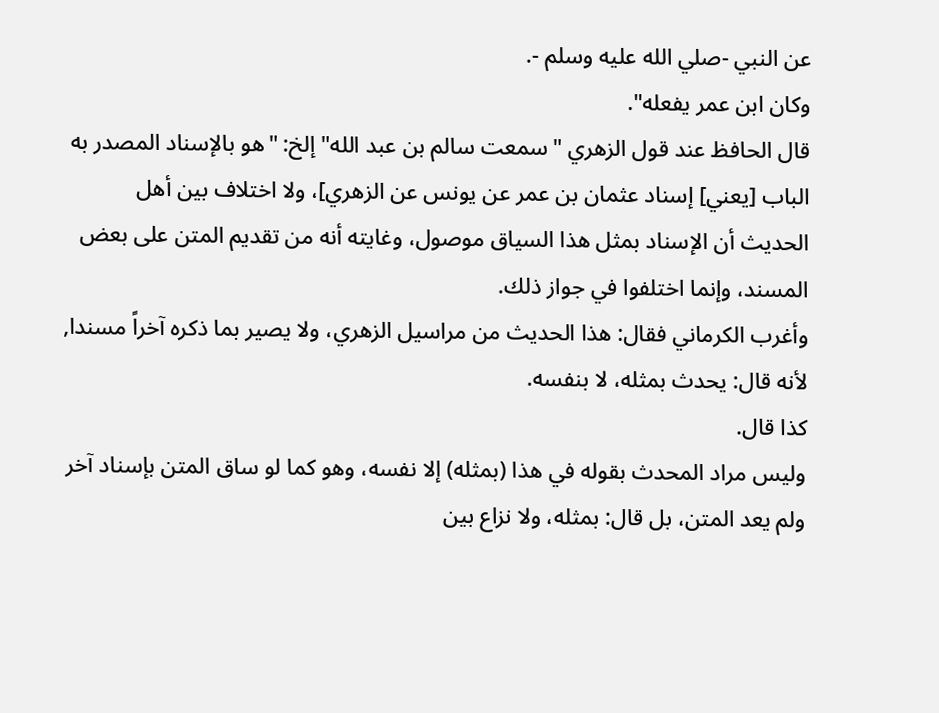عن النبي -صلي الله عليه وسلم -.
وكان ابن عمر يفعله".
قال الحافظ عند قول الزهري "سمعت سالم بن عبد الله" إلخ: "هو بالإسناد المصدر به الباب [يعني] إسناد عثمان بن عمر عن يونس عن الزهري]، ولا اختلاف بين أهل الحديث أن الإسناد بمثل هذا السياق موصول، وغايته أنه من تقديم المتن على بعض المسند، وإنما اختلفوا في جواز ذلك.
وأغرب الكرماني فقال: هذا الحديث من مراسيل الزهري، ولا يصير بما ذكره آخراً مسندا, لأنه قال: يحدث بمثله، لا بنفسه.
كذا قال.
وليس مراد المحدث بقوله في هذا (بمثله) إلا نفسه، وهو كما لو ساق المتن بإسناد آخر ولم يعد المتن، بل قال: بمثله، ولا نزاع بين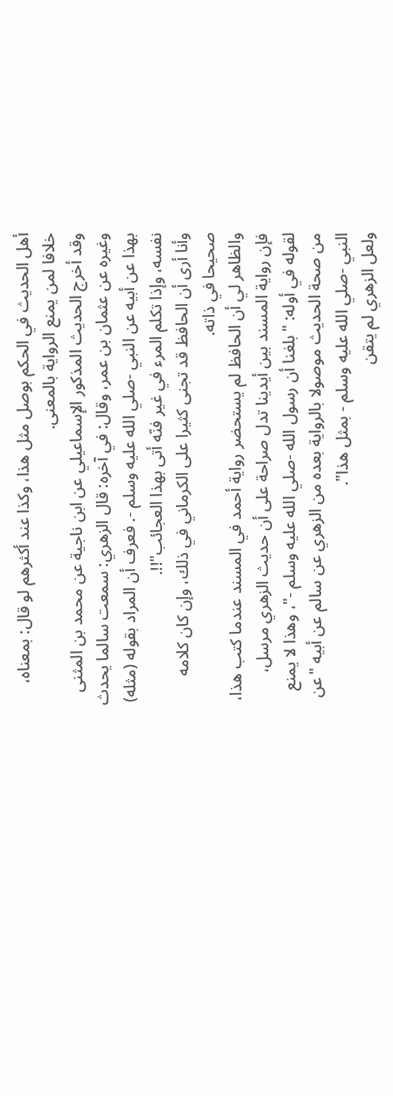أهل الحديث في الحكم بوصل مثل هذا، وكذا عند أكثرهم لو قال: بمعناه، خلافا لمن يمنع الرواية بالمعنى.
وقد أخرج الحديث المذكور الإسماعيلي عن ابن ناجية عن محمد بن المثنى وغيره عن عثمان بن عمر، وقال: في آخره: قال الزهري: سمعت سالما يحدث بهذا عن أبيه عن النبي -صلي الله عليه وسلم -. فعرف أن المراد بقوله (مثله) نفسه، وإذا تكلم المرء في غير فنّه أتى بهذا العجائب"!!.
وأنا أرى أن الحافظ قد تجنى كثيرا على الكرماني في ذلك، وإن كان كلامه صحيحا في ذاته.
والظاهر لي أن الحافظ لم يستحضر رواية أحمد في المسند عندما كتب هذا، فإن رواية المسند بين أيدينا تدل صراحة على أن حديث الزهري مرسل، لقوله في أوله: "بلغنا أن رسول الله -صلي الله عليه وسلم -"، وهذا لا يمنع من صحة الحديث موصولا بالرواية بعده من الزهري عن سالم عن أبيه "عن النبي -صلي الله عليه وسلم - بمثل هذا".
ولعل الزهري لم يتقن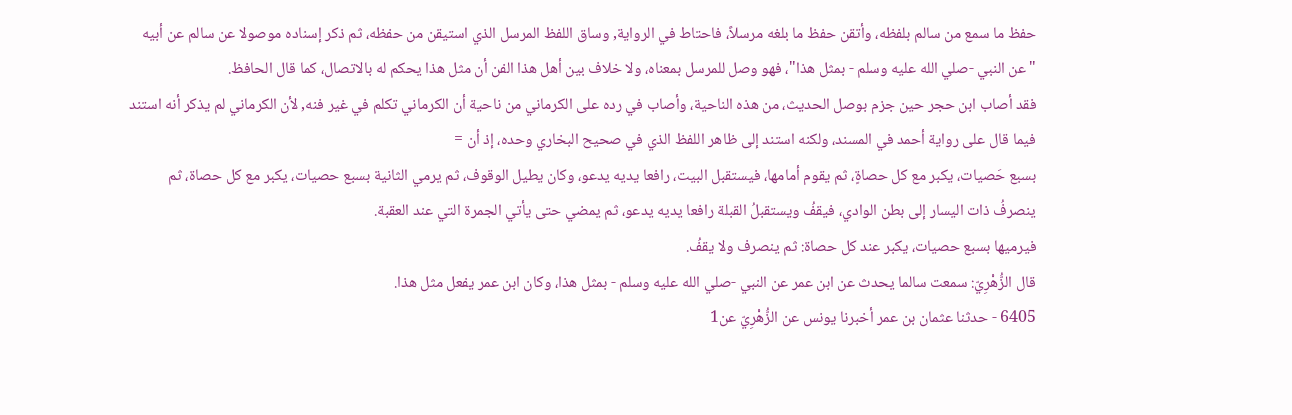حفظ ما سمع من سالم بلفظه، وأتقن حفظ ما بلغه مرسلاً، فاحتاط في الرواية, وساق اللفظ المرسل الذي استيقن من حفظه، ثم ذكر إسناده موصولا عن سالم عن أبيه "عن النبي -صلي الله عليه وسلم - بمثل هذا"، فهو وصل للمرسل بمعناه، ولا خلاف بين أهل هذا الفن أن مثل هذا يحكم له بالاتصال، كما قال الحافظ.
فقد أصاب ابن حجر حين جزم بوصل الحديث، من هذه الناحية، وأصاب في رده على الكرماني من ناحية أن الكرماني تكلم في غير فنه, لأن الكرماني لم يذكر أنه استند فيما قال على رواية أحمد في المسند، ولكنه استند إلى ظاهر اللفظ الذي في صحيح البخاري وحده، إذ أن =
بسبع حَصيات، يكبر مع كل حصاةٍ، ثم يقوم أمامها، فيستقبل البيت، رافعا يديه يدعو، وكان يطيل الوقوف، ثم يرمي الثانية بسبع حصيات، يكبر مع كل حصاة، ثم ينصرفُ ذات اليسار إلى بطن الوادي، فيقفُ ويستقبلُ القبلة رافعا يديه يدعو، ثم يمضي حتى يأتي الجمرة التي عند العقبة.
فيرميها بسبع حصيات، يكبر عند كل حصاة: ثم ينصرف ولا يقفُ.
قال الزُّهْرِيّ: سمعت سالما يحدث عن ابن عمر عن النبي -صلي الله عليه وسلم - بمثل هذا، وكان ابن عمر يفعل مثل هذا.
6405 - حدثنا عثمان بن عمر أخبرنا يونس عن الزُّهْرِيّ عن1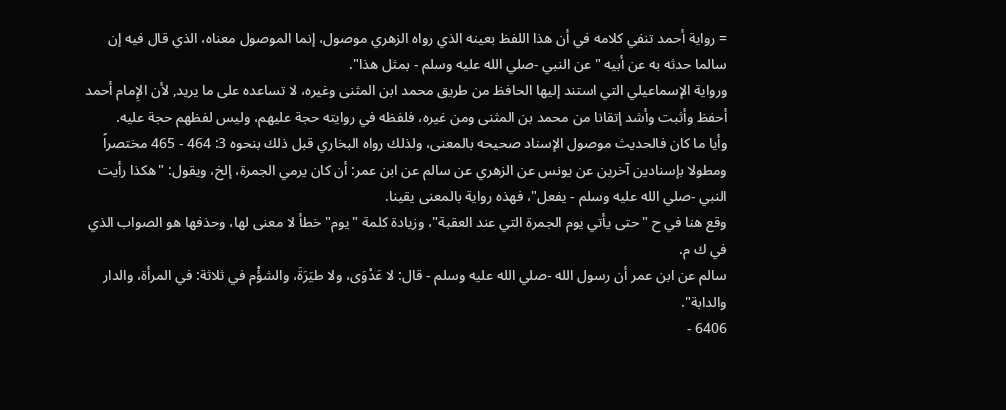= رواية أحمد تنفي كلامه في أن هذا اللفظ بعينه الذي رواه الزهري موصول، إنما الموصول معناه، الذي قال فيه إن سالما حدثه به عن أبيه "عن النبي -صلي الله عليه وسلم - بمثل هذا".
ورواية الإسماعيلي التي استند إليها الحافظ من طريق محمد ابن المثنى وغيره، لا تساعده على ما يريد, لأن الإِمام أحمد أحفظ وأثبت وأشد إتقانا من محمد بن المثنى ومن غيره، فلفظه في روايته حجة عليهم، وليس لفظهم حجة عليه.
وأيا ما كان فالحديث موصول الإسناد صحيحه بالمعنى، ولذلك رواه البخاري قبل ذلك بنحوه 3: 464 - 465 مختصراً ومطولا بإسنادين آخرين عن يونس عن الزهري عن سالم عن ابن عمر: أن كان يرمي الجمرة، إلخ، ويقول: "هكذا رأيت النبي -صلي الله عليه وسلم - يفعل"، فهذه رواية بالمعنى يقينا.
وقع هنا في ح "حتى يأتي يوم الجمرة التي عند العقبة"، وزيادة كلمة "يوم" خطأ لا معنى لها، وحذفها هو الصواب الذي في ك م.
سالم عن ابن عمر أن رسول الله -صلي الله عليه وسلم - قال: لا عَدْوَى، ولا طيَرَةَ، والشؤْم في ثلاثة: في المرأة، والدار والدابة".
6406 -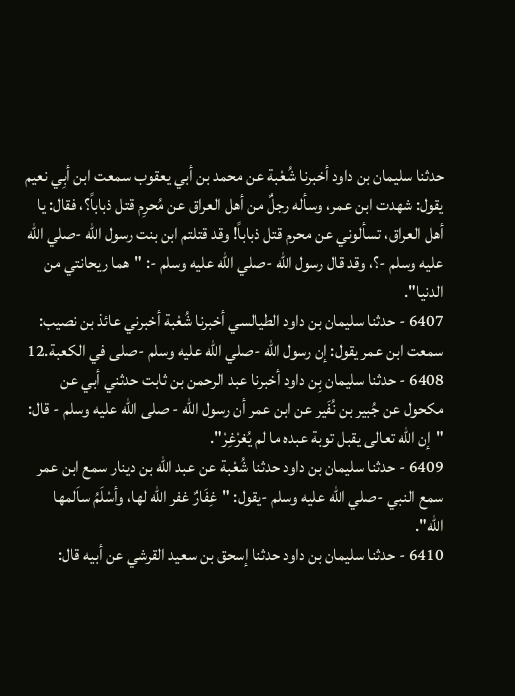حدثنا سليمان بن داود أخبرنا شُعْبة عن محمد بن أبي يعقوب سمعت ابن أبِي نعيم يقول: شهدت ابن عمر، وسأله رجلٌ من أهل العراق عن مُحرِم قتل ذباباً؟، فقال: يا أهل العراق، تسألوني عن محرم قتل ذباباً! وقد قتلتم ابن بنت رسول الله -صلي الله عليه وسلم -؟، وقد قال رسول الله -صلي الله عليه وسلم -: "هما ريحانتي من الدنيا".
6407 - حدثنا سليمان بن داود الطيالسي أخبرنا شُعْبة أخبرني عائذ بن نصيب: سمعت ابن عمر يقول: إن رسول الله -صلي الله عليه وسلم -صلى في الكعبة.12
6408 - حدثنا سليمان بِن داود أخبرنا عبد الرحمن بن ثابت حدثني أبي عن مكحول عن جُبير بن نُفَير عن ابن عمر أن رسول الله - صلى الله عليه وسلم - قال: "إن الله تعالى يقبل توبة عبده ما لم يُغرْغِرْ".
6409 - حدثنا سليمان بن داود حدثنا شُعْبة عن عبد الله بن دينار سمع ابن عمر سمع النبي -صلي الله عليه وسلم -يقول: "غِفَارٌ غفر الله لها، وأسْلَمُ ساَلمها الله".
6410 - حدثنا سليمان بن داود حدثنا إسحق بن سعيد القرشي عن أبيه قال: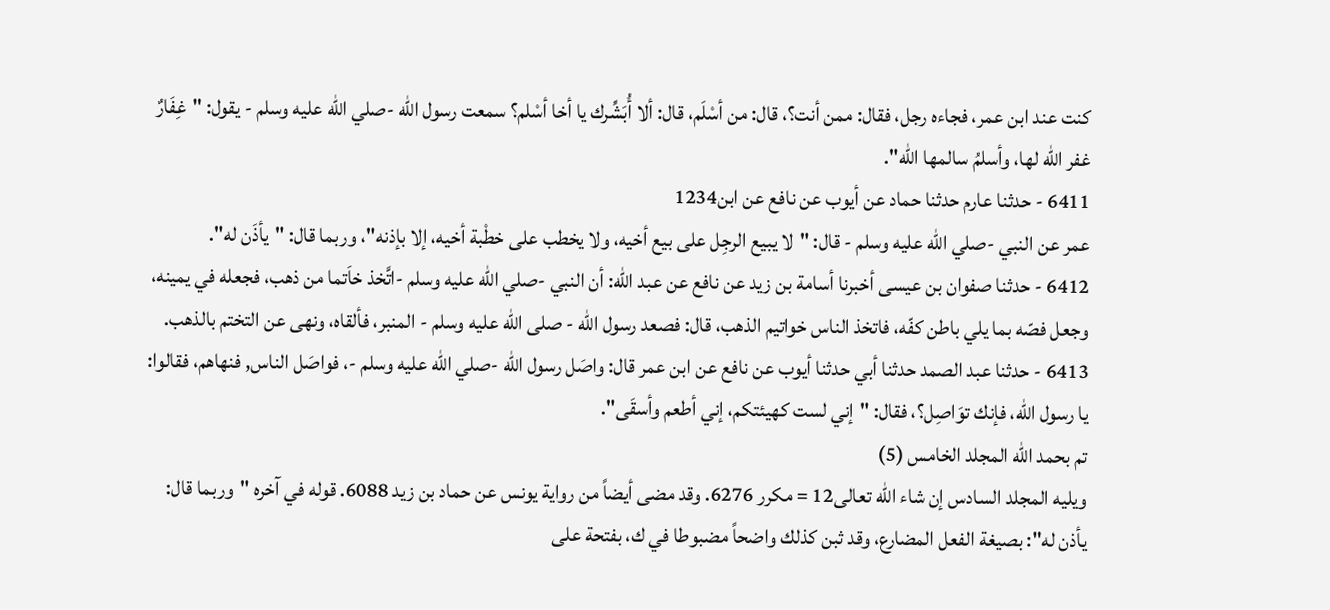كنت عند ابن عمر، فجاءه رجل، فقال: ممن أنت؟، قال: من أسْلَم، قال: ألا أُبَشِّرك يا أخا أسْلم؟ سمعت رسول الله -صلي الله عليه وسلم - يقول: "غِفَارٌ غفر الله لها، وأسلمُ سالمها الله".
6411 - حدثنا عارم حدثنا حماد عن أيوب عن نافع عن ابن1234
عمر عن النبي -صلي الله عليه وسلم - قال: "لا يبيع الرجِل على بيع أخيه، ولا يخطب على خطْبة أخيه، إلا بإذنه"، وربما قال: "يأذَن له".
6412 - حدثنا صفوان بن عيسى أخبرنا أسامة بن زيد عن نافع عن عبد الله: أن النبي -صلي الله عليه وسلم -اتَّخذ خاَتما من ذهب، فجعله في يمينه، وجعل فصّه بما يلي باطن كفّه، فاتخذ الناس خواتيم الذهب، قال: فصعد رسول الله - صلى الله عليه وسلم - المنبر، فألقاه، ونهى عن التختم بالذهب.
6413 - حدثنا عبد الصمد حدثنا أبي حدثنا أيوب عن نافع عن ابن عمر قال: واصَل رسول الله -صلي الله عليه وسلم -، فواصَل الناس, فنهاهم، فقالوا: يا رسول الله، فإنك توَاصِل؟، فقال: "إني لست كهيئتكم، إني أطعم وأسقَى".
تم بحمد الله المجلد الخامس (5)
ويليه المجلد السادس إن شاء الله تعالى12 = مكرر 6276. وقد مضى أيضاً من رواية يونس عن حماد بن زيد 6088. قوله في آخره "وربما قال: يأذن له": بصيغة الفعل المضارع، وقد ثبن كذلك واضحاً مضبوطا في ك، بفتحة على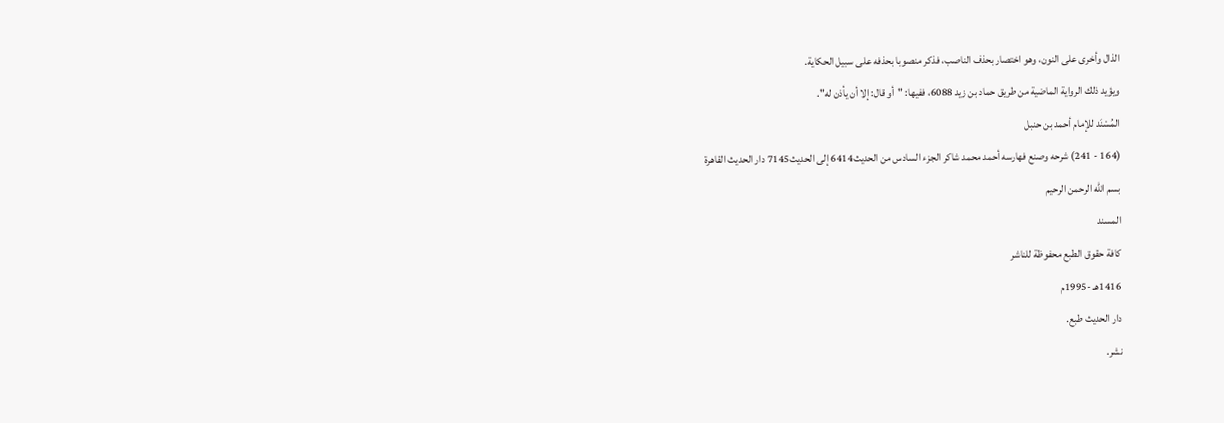الذال وأخرى على النون، وهو اختصار بحذف الناصب، فذكر منصوبا بحذفه على سبيل الحكاية.
ويؤيد ذلك الرواية الماضية من طريق حماد بن زيد 6088، ففيها: "أو قال: إلا أن يأذن له".
المُسْنَد للإمام أحمد بن حنبل
(164 - 241) شرحه وصنع فهارسه أحمد محمد شاكر الجزء السادس من الحديث6414 إلى الحديث7145 دار الحديث القاهرة
بسم الله الرحمن الرحيم
المسند
كافة حقوق الطبع محفوظة للناشر
1416هـ -1995م
دار الحديث طبع.
نشر.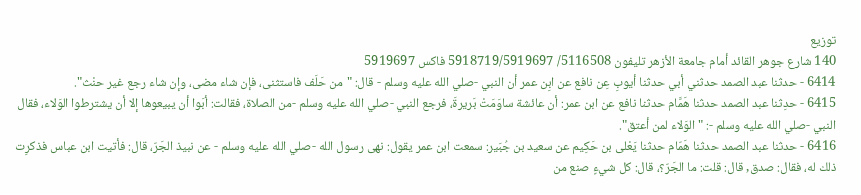توزيع
140 شارع جوهر القائد أمام جامعة الأزهر تليفون 5116508/ 5918719/5919697 فاكس 5919697
6414 - حدثنا عبد الصمد حدثني أبي حدثنا أيوبِ عِن نافع عن ابِن عمر أن النبي -صلي الله عليه وسلم - قال: "من حَلَف فاستثنى، فإن شاء مضى، وإن شاء رجع غير حنْث".
6415 - حدِثنا عبد الصمد حدثنا هَمَّام حدثنا نافع عن ابن عمر: أن عائشة ساوَمَتْ بَريرةَ، فرجع النبي -صلي الله عليه وسلم -من الصلاة، فقالت: أبَوا أن يبيعوها إلا أن يشترطوا الوَلاء، فقال النبي -صلي الله عليه وسلم -: "الوَلاء لمن أعتق".
6416 - حدثنا عبد الصمد حدثنا هَمّام حدثنا يَعْلى بن حَكِيم عن سعيد بن جُبَير: سمعت ابن عمر يقول: نهى رسول الله -صلي الله عليه وسلم - عن نبيذ الجَرّ، قال: فأتيت ابن عباس فذكرِت ذلك له، فقال: صدق, قال: قلت: ما الجَرّ؟، قال: كل شيءٍ صنع من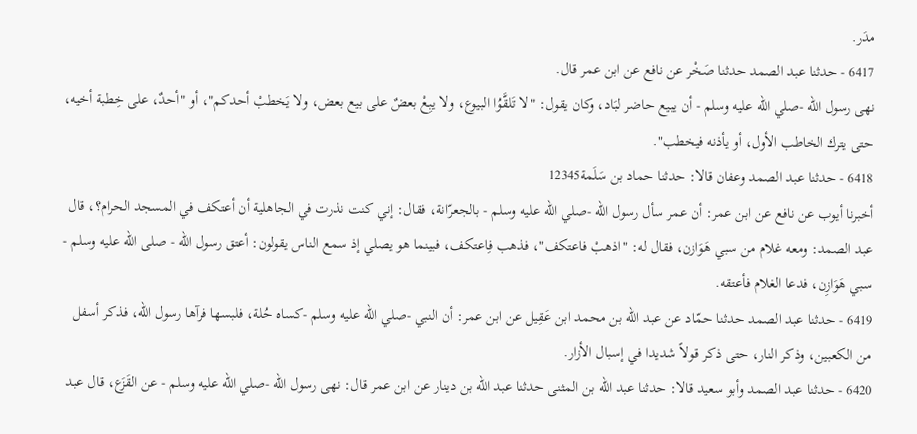مدَر.
6417 - حدثنا عبد الصمد حدثنا صَخْر عن نافع عن ابن عمر قال.
نهى رسول الله -صلي الله عليه وسلم - أن يبيع حاضر لبَاد، وكان يقول: "لا تَلقَّوُا البيوع، ولا يبِعْ بعضٌ على بيع بعض، ولا يَخطبْ أحدكم"، أو "أحدٌ، على خِطبة أخيه، حتى يترك الخاطب الأول، أو يأذنه فيخطب".
6418 - حدثنا عبد الصمد وعفان قالا: حدثنا حماد بن سَلَمة12345
أخبرنا أيوب عن نافع عن ابن عمر: أن عمر سأل رسول الله -صلي الله عليه وسلم - بالجعرّانة، فقال: إني كنت نذرت في الجاهلية أن أعتكف في المسجد الحرام؟، قال عبد الصمد: ومعه غلام من سبي هَوَازن، فقال له: "اذهبْ فاعتكف"، فذهب فِاعتكف، فبينما هو يصلي إذ سمع الناس يقولون: أعتق رسول الله - صلى الله عليه وسلم - سبي هَوَازِن، فدعا الغلام فأعتقه.
6419 - حدثنا عبد الصمد حدثنا حمّاد عن عبد الله بن محمد ابن عَقِيل عن ابن عمر: أن النبي -صلي الله عليه وسلم -كساه حُلة، فلبسها فرآها رسول الله، فذكر أسفل من الكعبين، وذكر النار، حتى ذكر قولاً شديدا في إسبال الأزار.
6420 - حدثنا عبد الصمد وأبو سعيد قالا: حدثنا عبد الله بن المثنى حدثنا عبد الله بن دينار عن ابن عمر قال: نهى رسول الله -صلي الله عليه وسلم - عن القَزَع، قال عبد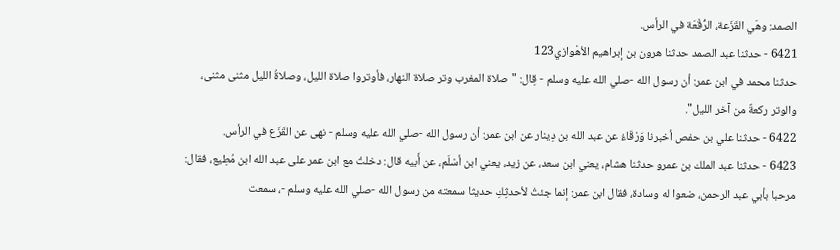الصمد: وهَي القَزَعة، الرُّقْعَة في الرأس.
6421 - حدثنا عبد الصمد حدثنا هرون بن إبراهيم الأهْوازي123
حدثنا محمد في ابن عمر: أن رسول الله -صلي الله عليه وسلم - قِال: "صلاة المغرب وتر صلاة النهار، فأوتروا صلاة الليل، وصلاةُ الليل مثنى مثنى، والوتر ركعةٌ من آخر الليل".
6422 - حدثنا علي بن حفص أخبرنا وَرْقَاءُ عن عبد الله بن دِينار عن ابن عمر: أن رسول الله -صلي الله عليه وسلم - نهى عن القَزَع في الرأس.
6423 - حدثنا عبد الملك بن عمرو حدثنا هشام، يعني ابن سعد، عن زيد، يعني ابن أسْلَم، عن أَبيه قال: دخلتُ مع ابن عمر على عبد الله ابن مُطِيع، فقال: مرحبا بأبي عبد الرحمن، ضعوا له وسادة، فقال ابن عمر: إنما جئتُ لأحدثِكِ حديثا سمعته من رسول الله -صلي الله عليه وسلم -، سمعت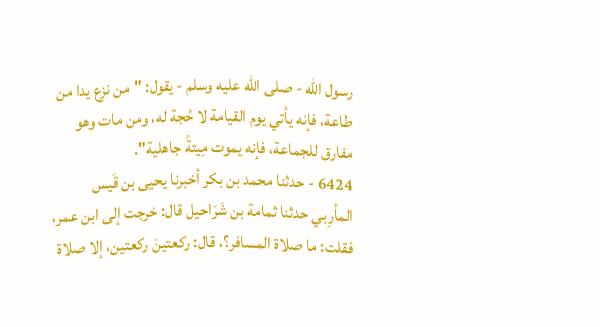رسول الله - صلى الله عليه وسلم - يقول: "من نزع يدا من طاعة، فإنه يأتي يوم القيامة لا حُجة له، ومن مات وهو مفارق للجماعة، فإنه يموت مِيتةً جاهلية".
6424 - حدثنا محمد بن بكر أخبرنا يحيى بن قَيس المأرِبي حدثنا ثمامة بن شَرَاحيل قال: خرجت إلى ابن عمر، فقلت: ما صلاة المسافر؟، قال: ركعتينَ ركعتين، إلا صلاة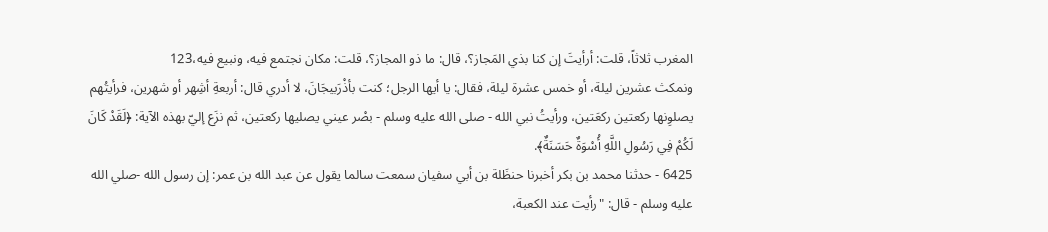المغرب ثلاثاً، قلت: أرأيتَ إن كنا بذي المَجاز؟، قال: ما ذو المجاز؟، قلت: مكان نجتمع فيه، ونبيع فيه،123
ونمكث عشرين ليلة، أو خمس عشرة ليلة، فقال: يا أيها الرجل؛ كنت بأذْرَبيجَانَ، لا أدري قال: أربعةِ أشِهر أو شهرين، فرأيتُهم يصلوِنها ركعتين ركعَتين، ورأيتُ نبي الله - صلى الله عليه وسلم - بصْر عيني يصليها ركعتين، ثم نزَع إليّ بهذه الآية: ﴿لَقَدْ كَانَ لَكُمْ فِي رَسُولِ اللَّهِ أُسْوَةٌ حَسَنَةٌ﴾.
6425 - حدثنا محمد بن بكر أخبرنا حنظَلة بن أبي سفيان سمعت سالما يقول عن عبد الله بن عمر: إن رسول الله -صلي الله عليه وسلم - قال: "رأيت عند الكعبة،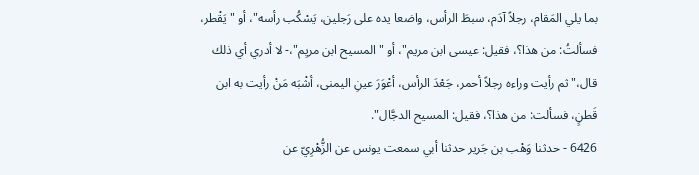بما يلي المَقام، رجلاً آدَم، سبطَ الرأس، واضعا يده على رَجلين، يَسْكُب رأسه"، أو "يَقْطر، فسألتُ: من هذا؟، فقيل: عيسى ابن مريم"، أو "المسيح ابن مريِم"،- لا أدري أي ذلك قال،"ثم رأيت وراءه رجلاً أحمر، جَعْدَ الرأس، أعْوَرَ عينِ اليمنى، أشْبَه مَنْ رأيت به ابن قَطنٍ، فسألت: من هذا؟، فقيل: المسيح الدجَّال".
6426 - حدثنا وَهْب بن جَرير حدثنا أبي سمعت يونس عن الزُّهْرِيّ عن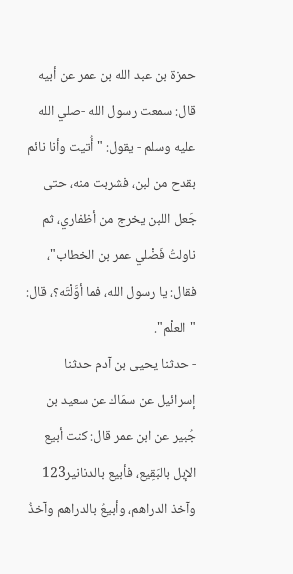حمزة بن عبد الله بن عمر عن أبيه قال: سمعت رسول الله -صلي الله عليه وسلم - يقول: "أُتيت وأنا نائم بقدح من لبن، فشربت منه، حتى جَعل اللبن يخرج من أظفاري، ثم ناولتُ فَضْلي عمر بن الخطاب"، فقال: يا رسول الله، فما أوَّلْتَه؟، قال: "العلْم".
- حدثنا يحيى بن آدم حدثنا إسرائيل عن سمَاك عن سعيد بن جُبير عن ابن عمر قال: كنت أبيع الإبل بالبَقِيع، فأبيع بالدنانير123
وآخذ الدراهم، وأبيعُ بالدراهم وآخذُ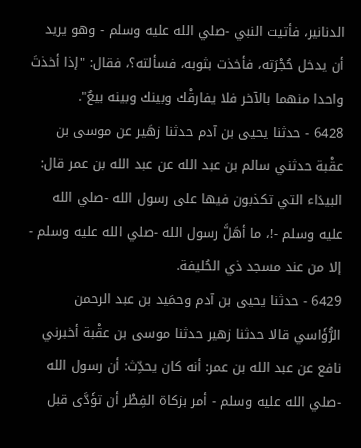الدنانير، فأتيت النبي -صلي الله عليه وسلم - وهو يريد أن يدخل حُجْرَته، فأخذت بثوبه، فسألته؟، فقال: "إذا أخذتَ واحدا منهما بالآخر فلا يفارقْك وبينك وبينه بيعٌ".
6428 - حدثنا يحيى بن آدم حدثنا زهَير عن موسى بن عقْبة حدثني سالم بن عبد الله عن عبد الله بن عمر قال: البيدَاء التي تكذبون فيها على رسول الله -صلي الله عليه وسلم -!، ما أهَلَّ رسول الله -صلي الله عليه وسلم - إلا من عند مسجد ذي الحُليفة.
6429 - حدثنا يحيى بن آدم وحمَيد بن عبد الرحمن الرُّؤَاسي قالا حدثنا زهير حدثنا موسى بن عقْبة أخبرني نافع عن عبد الله بن عمر: أنه كان يحدِّث: أن رسول الله -صلي الله عليه وسلم - أمر بزكاة الفِطْر أن تؤَدَّى قبل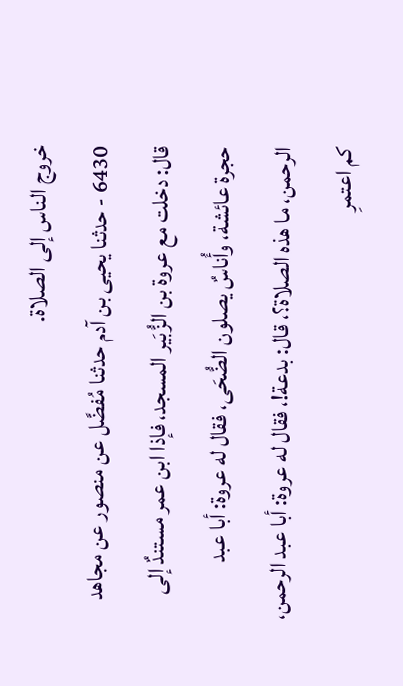خروج الناس إلى الصلاة.
6430 - حدثنا يحيى بن آدم حدثنا مُفضَّل عن منصور عن مجاهد قال: دخلت مع عروة بن الزُّبَير المسجد، فإذا ابن عمر مستندٌ إلى حجرة عائشة، وأُناسٌ يصلون الضُّحَى، فقال له عروة: أبا عبد الرحمن، ما هذه الصلاة؟، قال: بدعة!، فقال له عروة: أبا عبد الرحمن، كم اعتمرِ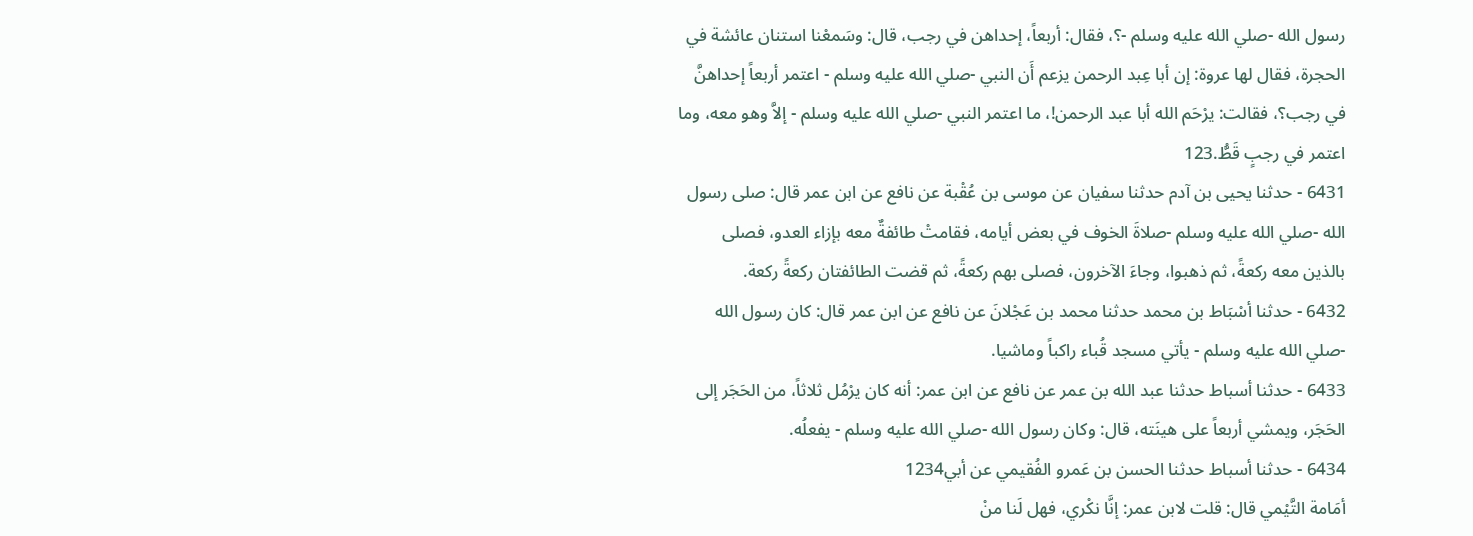رسول الله -صلي الله عليه وسلم -؟، فقال: أربعاً، إحداهن في رجب، قال: وسَمعْنا استنان عائشة في الحجرة، فقال لها عروة: إن أبا عِبد الرحمن يزعم أَن النبي -صلي الله عليه وسلم - اعتمر أربعاً إحداهنَّ في رجب؟، فقالت: يرْحَم الله أبا عبد الرحمن!، ما اعتمر النبي -صلي الله عليه وسلم - إلاَّ وهو معه، وما اعتمر في رجبٍ قَطُّ.123
6431 - حدثنا يحيى بن آدم حدثنا سفيان عن موسى بن عُقْبة عن نافع عن ابن عمر قال: صلى رسول الله -صلي الله عليه وسلم -صلاةَ الخوف في بعض أيامه، فقامتْ طائفةٌ معه بإزاء العدو، فصلى بالذين معه ركعةً، ثم ذهبوا، وجاءَ الآخرون، فصلى بهم ركعةً، ثم قضت الطائفتان ركعةً ركعة.
6432 - حدثنا أسْبَاط بن محمد حدثنا محمد بن عَجْلانَ عن نافع عن ابن عمر قال: كان رسول الله -صلي الله عليه وسلم - يأتي مسجد قُباء راكباً وماشيا.
6433 - حدثنا أسباط حدثنا عبد الله بن عمر عن نافع عن ابن عمر: أنه كان يرْمُل ثلاثاً، من الحَجَر إلى الحَجَر، ويمشي أربعاً على هينَته، قال: وكان رسول الله -صلي الله عليه وسلم - يفعلُه.
6434 - حدثنا أسباط حدثنا الحسن بن عَمرو الفُقيمي عن أبي1234
أمَامة التَّيْمي قال: قلت لابن عمر: إنَّا نكْري، فهل لَنا منْ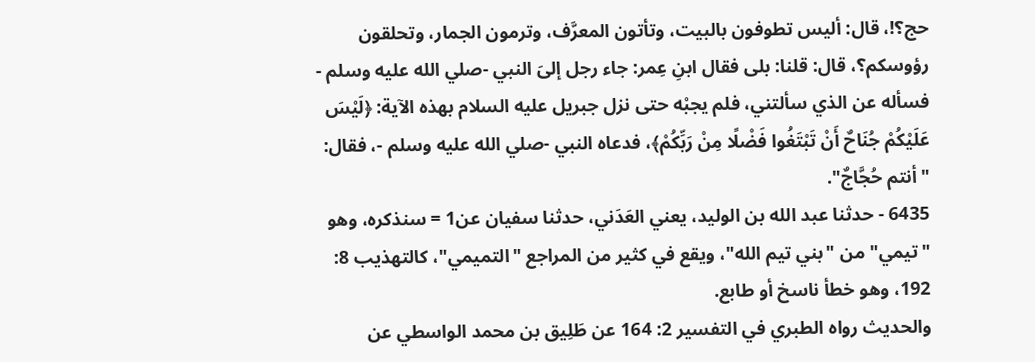حج؟!، قال: أليس تطوفون بالبيت، وتأتون المعرَّف، وترمون الجمار، وتحلقون رؤوسكم؟، قال: قلنا: بلى فقال ابنِ عِمر: جاء رجل إلىَ النبي -صلي الله عليه وسلم - فسأله عن الذي سألتني، فلم يجبْه حتى نزل جبريل عليه السلام بهذه الآية: ﴿لَيْسَ عَلَيْكُمْ جُنَاحٌ أَنْ تَبْتَغُوا فَضْلًا مِنْ رَبِّكُمْ﴾، فدعاه النبي -صلي الله عليه وسلم -، فقال: "أنتم حُجَّاجٌ".
6435 - حدثنا عبد الله بن الوليد، يعني العَدَني، حدثنا سفيان عن1 = سنذكره، وهو "تيمي" من "بني تيم الله"، ويقع في كثير من المراجع "التميمي"، كالتهذيب 8: 192، وهو خطأ ناسخ أو طابع.
والحديث رواه الطبري في التفسير 2: 164 عن طَلِيق بن محمد الواسطي عن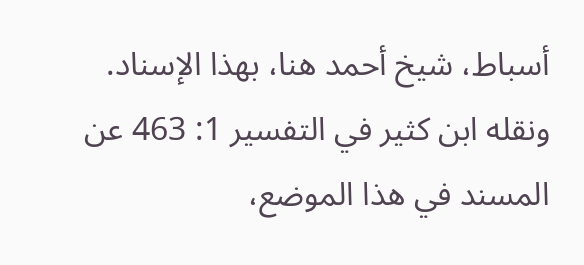أسباط، شيخ أحمد هنا، بهذا الإسناد.
ونقله ابن كثير في التفسير 1: 463 عن المسند في هذا الموضع،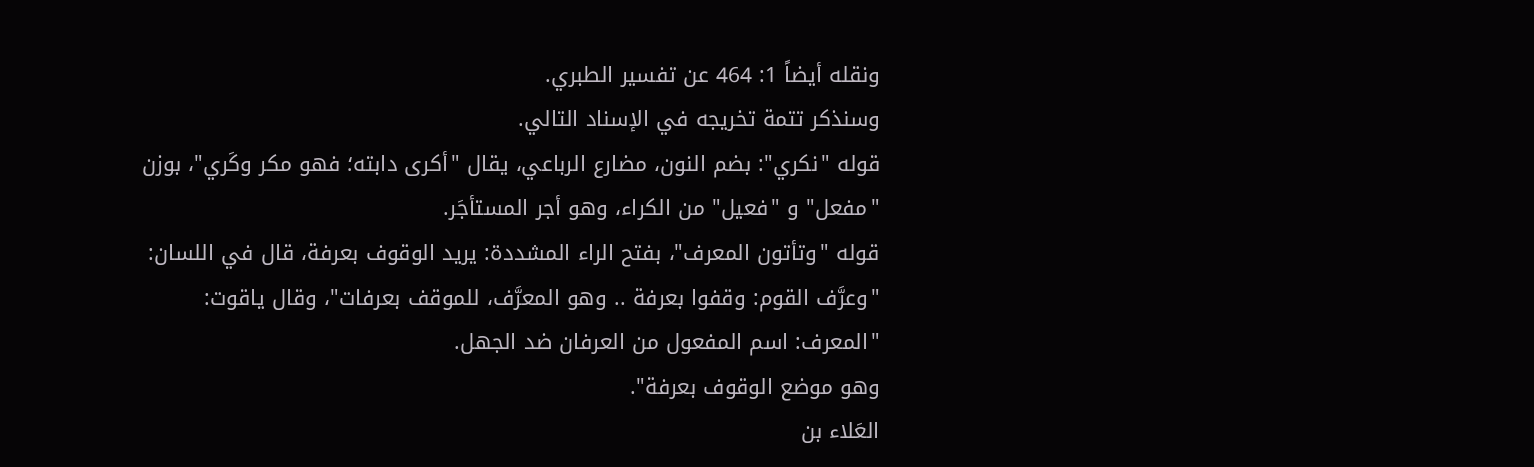ونقله أيضاً 1: 464 عن تفسير الطبري.
وسنذكر تتمة تخريجه في الإسناد التالي.
قوله "نكري": بضم النون، مضارع الرباعي، يقال "أكرى دابته؛ فهو مكر وكَري"، بوزن "مفعل" و "فعيل" من الكراء، وهو أجر المستأجَر.
قوله "وتأتون المعرف"، بفتح الراء المشددة: يريد الوقوف بعرفة، قال في اللسان: "وعرَّف القوم: وقفوا بعرفة .. وهو المعرَّف، للموقف بعرفات"، وقال ياقوت: "المعرف: اسم المفعول من العرفان ضد الجهل.
وهو موضع الوقوف بعرفة".
العَلاء بن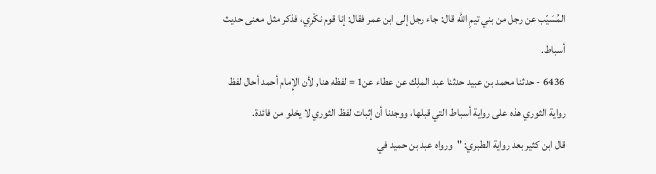المُسَيّب عن رجل من بني تيمِ الله قال: جاء رجل إلى ابن عمر فقال: إنا قوم نكْرِي، فذكر مثل معنى حديث أسباط.
6436 - حدثنا محمد بن عبيد حدثنا عبد الملِك عن عطاء عن1 = لفظه هنا, لأن الإِمام أحمد أحال لفظ رواية الثوري هذه على رواية أسباط التي قبلها، ووجدنا أن إثبات لفظ الثوري لا يخلو من فائدة.
قال ابن كثير بعد رواية الطبري: "ورواه عبد بن حميد في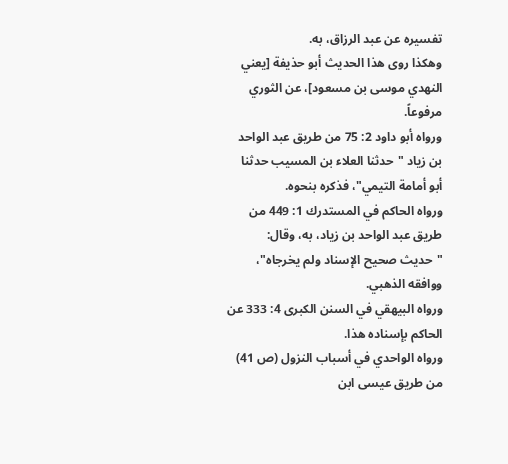تفسيره عن عبد الرزاق، به.
وهكذا روى هذا الحديث أبو حذيفة [يعني النهدي موسى بن مسعود]، عن الثوري مرفوعاً.
ورواه أبو داود 2: 75 من طريق عبد الواحد بن زياد "حدثنا العلاء بن المسيب حدثنا أبو أمامة التيمي"، فذكره بنحوه.
ورواه الحاكم في المستدرك 1: 449 من طريق عبد الواحد بن زياد، به، وقال: "حديث صحيح الإسناد ولم يخرجاه"، ووافقه الذهبي.
ورواه البيهقي في السنن الكبرى 4: 333 عن الحاكم بإسناده هذا.
ورواه الواحدي في أسباب النزول (ص 41) من طريق عيسى ابن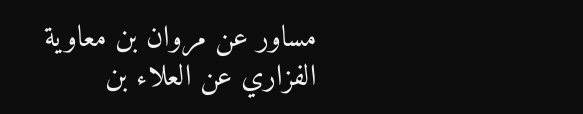مساور عن مروان بن معاوية الفزاري عن العلاء بن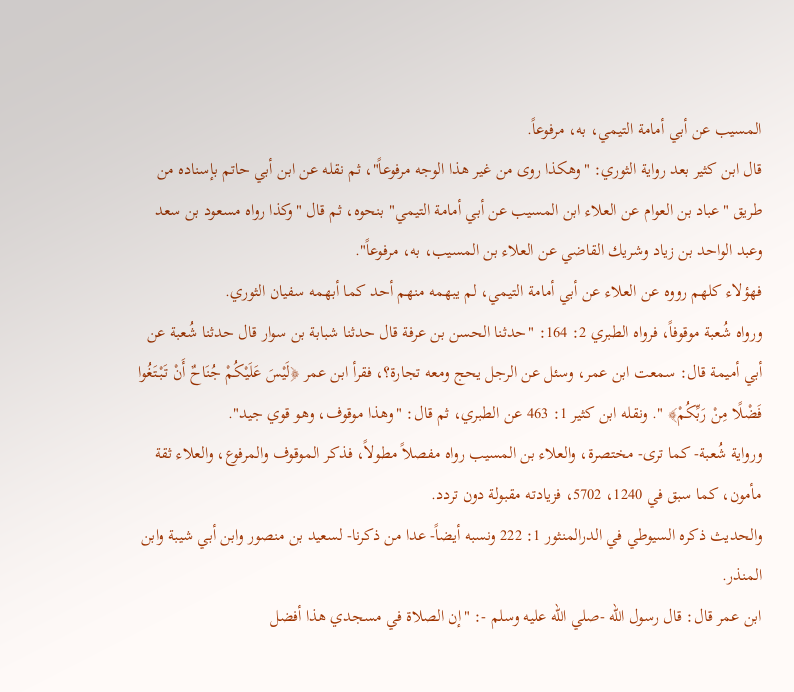المسيب عن أبي أمامة التيمي، به، مرفوعاً.
قال ابن كثير بعد رواية الثوري: "وهكذا روى من غير هذا الوجه مرفوعاً"، ثم نقله عن ابن أبي حاتم بإسناده من طريق "عباد بن العوام عن العلاء ابن المسيب عن أبي أمامة التيمي" بنحوه، ثم قال "وكذا رواه مسعود بن سعد وعبد الواحد بن زياد وشريك القاضي عن العلاء بن المسيب، به، مرفوعاً".
فهؤلاء كلهم رووه عن العلاء عن أبي أمامة التيمي، لم يبهمه منهم أحد كما أبهمه سفيان الثوري.
ورواه شُعبة موقوفاً، فرواه الطبري 2: 164: "حدثنا الحسن بن عرفة قال حدثنا شبابة بن سوار قال حدثنا شُعبة عن أبي أميمة قال: سمعت ابن عمر، وسئل عن الرجل يحج ومعه تجارة؟، فقرأ ابن عمر ﴿لَيْسَ عَلَيْكُمْ جُنَاحٌ أَنْ تَبْتَغُوا فَضْلًا مِنْ رَبِّكُمْ﴾ ". ونقله ابن كثير 1: 463 عن الطبري، ثم قال: "وهذا موقوف، وهو قوي جيد".
ورواية شُعبة- كما ترى- مختصرة، والعلاء بن المسيب رواه مفصلاً مطولاً، فذكر الموقوف والمرفوع، والعلاء ثقة مأمون، كما سبق في 1240، 5702، فزيادته مقبولة دون تردد.
والحديث ذكره السيوطي في الدرالمنثور 1: 222 ونسبه أيضاً- عدا من ذكرنا- لسعيد بن منصور وابن أبي شيبة وابن المنذر.
ابن عمر قال: قال رسول الله -صلي الله عليه وسلم -: "إن الصلاة في مسجدي هذا أفضل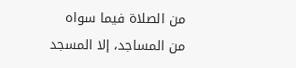من الصلاة فيما سواه من المساجد، إلا المسجد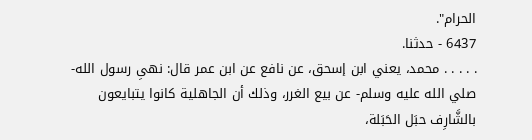الحرام".
6437 - حدثنا.
. . . . . محمد، يعني ابن إسحق، عن نافع عن ابن عمر قال: نهىِ رسول الله-صلي الله عليه وسلم- عن بيع الغرر، وذلك أن الجاهلية كانوا يتبايعون بالشَّارِف حبَل الحَبَلة،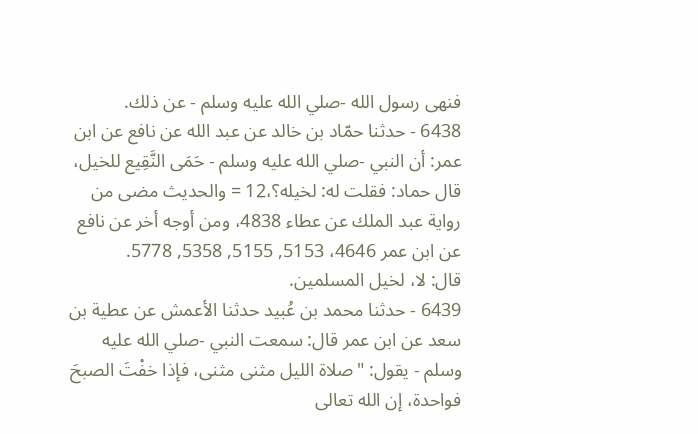فنهى رسول الله -صلي الله عليه وسلم - عن ذلك.
6438 - حدثنا حمّاد بن خالد عن عبد الله عن نافع عن ابن عمر: أن النبي -صلي الله عليه وسلم - حَمَى النَّقِيع للخيل، قال حماد: فقلت له: لخيله؟،12 = والحديث مضى من رواية عبد الملك عن عطاء 4838، ومن أوجه أخر عن نافع عن ابن عمر 4646، 5153, 5155, 5358, 5778.
قال: لا، لخيل المسلمين.
6439 - حدثنا محمد بن عُبيد حدثنا الأعمش عن عطية بن سعد عن ابن عمر قال: سمعت النبي -صلي الله عليه وسلم - يقول: "صلاة الليل مثنى مثنى، فإذا خفْتَ الصبحَ فواحدة، إن الله تعالى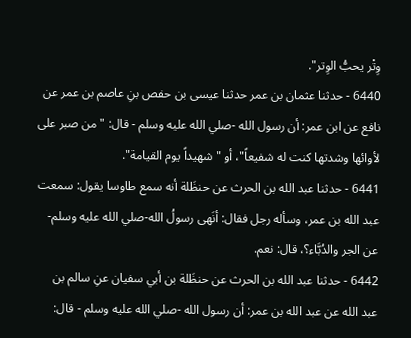وِتْر يحبُّ الوِتر".
6440 - حدثنا عثمان بن عمر حدثنا عيسى بن حفص بنِ عاصم بن عمر عن نافع عن ابن عمر: أن رسول الله -صلي الله عليه وسلم - قال: "من صبر على لأوائها وشدتها كنت له شفيعاً"، أو "شهيداً يوم القيامة".
6441 - حدثنا عبد الله بن الحرث عن حنظَلة أنه سمع طاوسا يقول: سمعت عبد الله بن عمر، وسأله رجل فقال: أنَهى رسولُ الله-صلي الله عليه وسلم- عن الجر والدُبَّاء؟، قال: نعم.
6442 - حدثنا عبد الله بن الحرث عن حنظَلة بن أبي سفيان عنِ سالم بن عبد الله عن عبد الله بن عمر: أن رسول الله -صلي الله عليه وسلم - قال: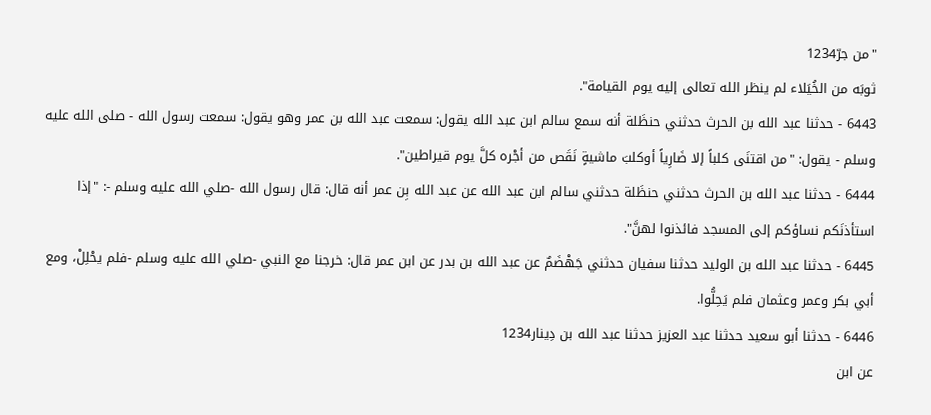"من جرّ1234
ثوبَه من الخُيَلاء لم ينظر الله تعالى إليه يوم القيامة".
6443 - حدثنا عبد الله بن الحرث حدثني حنظَلة أنه سمع سالم ابن عبد الله يقول: سمعت عبد الله بن عمر وهو يقول: سمعت رسول الله - صلى الله عليه وسلم - يقول: "من اقتنَى كلباً إلا ضَارِياً أوكلبَ ماشيةٍ نَقَص من أجْره كلَّ يوم قيراطين".
6444 - حدثنا عبد الله بن الحرث حدثني حنظَلة حدثني سالم ابن عبد الله عن عبد الله بِن عمر أنه قال: قال رسول الله -صلي الله عليه وسلم -: "إذا استأذنَكم نساؤكم إلى المسجد فائذنوا لهنَّ".
6445 - حدثنا عبد الله بن الوليد حدثنا سفيان حدثني جَهْضَمٌ عن عبد الله بن بدر عن ابن عمر قال: خرجنا مع النبي -صلي الله عليه وسلم -فلم يحْلِلْ، ومع أبي بكر وعمر وعثمان فلم يَحِلُّوا.
6446 - حدثنا أبو سعيد حدثنا عبد العزيز حدثنا عبد الله بن دِينار1234
عن ابن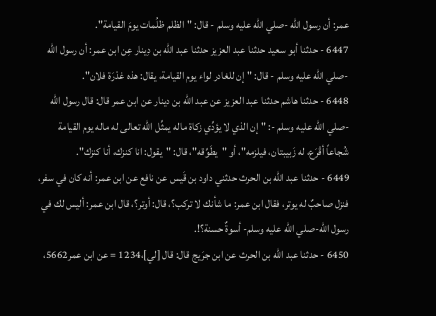عمر: أن رسول الله -صلي الله عليه وسلم - قال: "الظلم ظلُمات يومَ القيامة".
6447 - حدثنا أبو سعيد حدثنا عبد العزيز حدثنا عبد الله بن دِينار عِن ابن عمر: أن رسول الله -صلي الله عليه وسلم - قال: "إن للغادر لواء يوم القيامة، يقال: هذه غدْرَة فلان".
6448 - حدثنا هاشم حدثنا عبد العزيز عن عبد الله بن دينار عن ابن عمر قال: قال رسول الله -صلي الله عليه وسلم -: "إن الذي لا يؤدِّي زكاة ماله يمثِّل الله تعالى له ماله يوم القيامة شُجاعاً أقْرَع، له زَبيبتان، فيلزمه"، أو "يطَوِّقه"، قال: "يقول: انا كنزك، أنا كنزك".
6449 - حدثنا عبد الله بن الحرث حدثني داود بن قَيس عن نافع عن ابن عمر: أنه كان في سفر، فنزل صاحبٌ له يوتر، فقال ابن عمر: ما شأنك لا تركب؟، قال: أوتر؟، قال ابن عمر: أليس لك في رسول الله-صلي الله عليه وسلم- أسوةٌ حسنة؟!.
6450 - حدثنا عبد الله بن الحرث عن ابن جرَيج قال: قال [لي]،1234 = عن ابن عمر5662،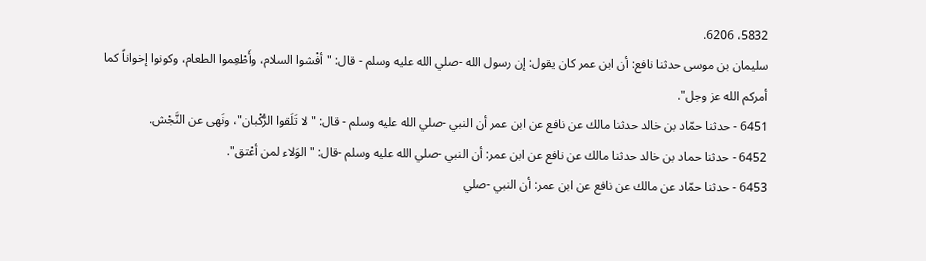5832، 6206.
سليمان بن موسى حدثنا نافع: أن ابن عمر كان يقول: إن رسول الله -صلي الله عليه وسلم - قال: "أفْشوا السلام، وأَطْعِموا الطعام، وكونوا إخواناً كما أمركم الله عز وجل".
6451 - حدثنا حمّاد بن خالد حدثنا مالك عن نافع عن ابن عمر أن النبي -صلي الله عليه وسلم - قال: "لا تَلَقوا الرُّكْبان"، ونَهى عن النَّجْش.
6452 - حدثنا حماد بن خالد حدثنا مالك عن نافع عن ابن عمر: أن النبي -صلي الله عليه وسلم -قال: "الوَلاء لمن أعْتق".
6453 - حدثنا حمّاد عن مالك عن نافع عن ابن عمر: أن النبي -صلي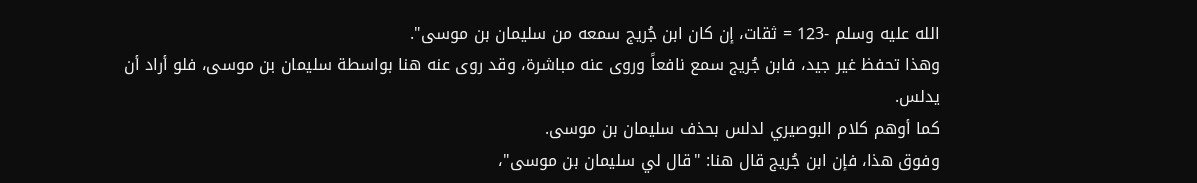الله عليه وسلم -123 = ثقات، إن كان ابن جُريج سمعه من سليمان بن موسى".
وهذا تحفظ غير جيد، فابن جُريج سمع نافعاً وروى عنه مباشرة، وقد روى عنه هنا بواسطة سليمان بن موسى، فلو أراد أن يدلس.
كما أوهم كلام البوصيري لدلس بحذف سليمان بن موسى.
وفوق هذا، فإن ابن جُريج قال هنا: "قال لي سليمان بن موسى"،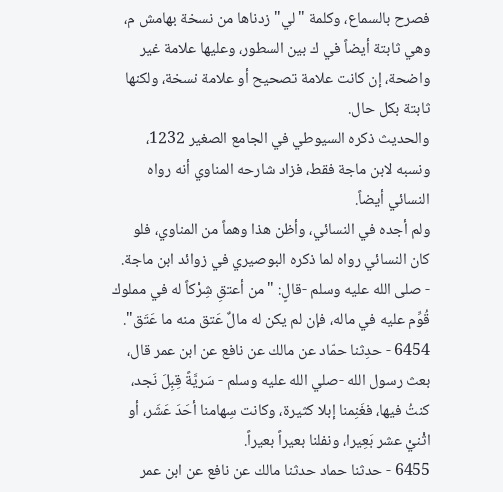فصرح بالسماع، وكلمة "لي" زدناها من نسخة بهامش م، وهي ثابتة أيضاً في ك بين السطور، وعليها علامة غير واضحة، إن كانت علامة تصحيح أو علامة نسخة، ولكنها ثابتة بكل حال.
والحديث ذكره السيوطي في الجامع الصغير 1232، ونسبه لابن ماجة فقط، فزاد شارحه المناوي أنه رواه النسائي أيضاً.
ولم أجده في النسائي، وأظن هذا وهماً من المناوي، فلو كان النسائي رواه لما ذكره البوصيري في زوائد ابن ماجة.
- صلى الله عليه وسلم -قالٍ: "من أعتقِ شِرْكاً له في مملوك قُوِّم عليه في ماله، فإن لم يكن له مالٌ عَتق منه ما عَتَق".
6454 - حدِثنا حمّاد عن مالك عن نافع عن ابن عمر قال، بعث رسول الله -صلي الله عليه وسلم - سَريَّةً قِبِلَ نَجد، كنتُ فيها، فغَنِمنا إبلا كثيرة، وكانت سِهامنا أحَدَ عَشَر، أو اثْنيْ عشر بَعِيرا، ونفلنا بعيراً بعيراً.
6455 - حدثنا حماد حدثنا مالك عن نافع عن ابن عمر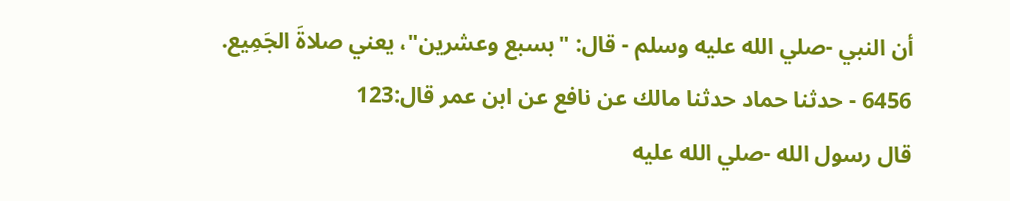أن النبي -صلي الله عليه وسلم - قال: "بسبع وعشرين"، يعني صلاةَ الجَمِيع.
6456 - حدثنا حماد حدثنا مالك عن نافع عن ابن عمر قال:123
قال رسول الله -صلي الله عليه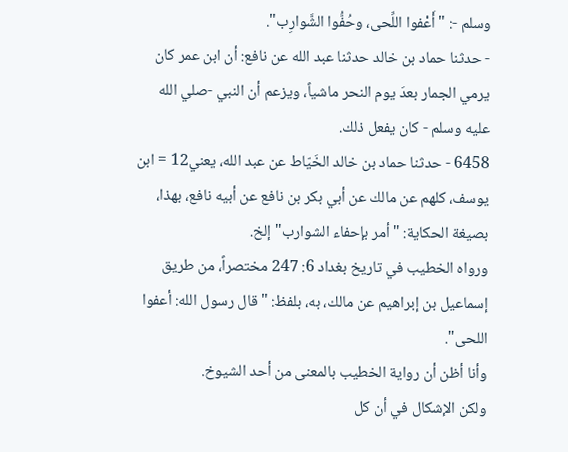وسلم -: "أَعْفوا اللِّحى، وحُفُّوا الشَّوارِب".
- حدثنا حماد بن خالد حدثنا عبد الله عن نافع: أن ابن عمر كان يرمي الجمار بعدَ يوم النحر ماشياً، ويزعم أن النبي -صلي الله عليه وسلم - كان يفعل ذلك.
6458 - حدثنا حماد بن خالد الخَيّاط عن عبد الله، يعني12 = ابن يوسف، كلهم عن مالك عن أبي بكر بن نافع عن أبيه نافع، بهذا، بصيغة الحكاية: "أمر بإحفاء الشوارب" إلخ.
ورواه الخطيب في تاريخ بغداد 6: 247 مختصراً، من طريق إسماعيل بن إبراهيم عن مالك، به، بلفظ: "قال رسول الله: أعفوا اللحى".
وأنا أظن أن رواية الخطيب بالمعنى من أحد الشيوخ.
ولكن الإشكال في أن كل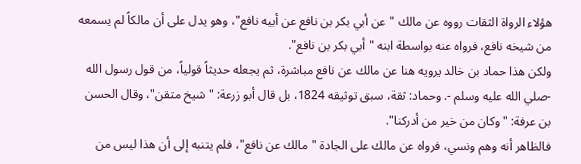هؤلاء الرواة الثقات رووه عن مالك "عن أبي بكر بن نافع عن أبيه نافع"، وهو يدل على أن مالكاً لم يسمعه من شيخه نافع، فرواه عنه بواسطة ابنه "أبي بكر بن نافع".
ولكن هذا حماد بن خالد يرويه هنا عن مالك عن نافع مباشرة، ثم يجعله حديثاً قولياً، من قول رسول الله -صلي الله عليه وسلم -. وحماد: ثقة، سبق توثيقه 1824، بل قال أبو زرعة: "شيخ متقن"، وقال الحسن بن عرفة: "وكان من خير من أدركنا".
فالظاهر أنه وهم ونسي، فرواه عن مالك على الجادة "مالك عن نافع"، فلم يتنبه إلى أن هذا ليس من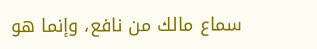سماع مالك من نافع، وإنما هو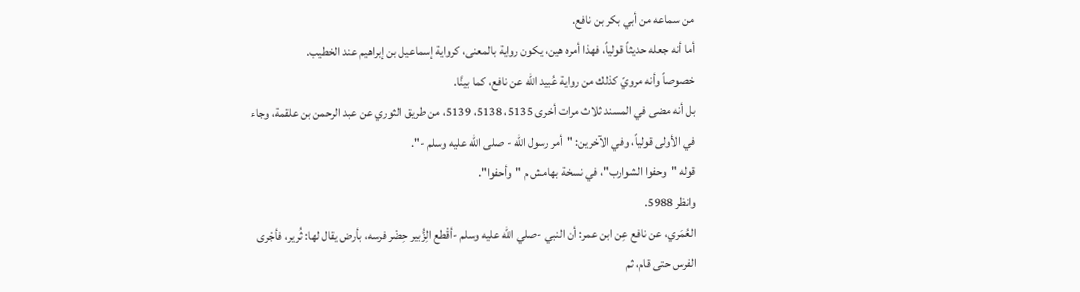من سماعه من أبي بكر بن نافع.
أما أنه جعله حديثاً قولياً، فهذا أمره هين، يكون رواية بالمعنى، كرواية إسماعيل بن إبراهيم عند الخطيب.
خصوصاً وأنه مرويّ كذلك من رواية عُبيد الله عن نافع، كما بينَّا.
بل أنه مضى في المسند ثلاث مرات أخرى 5135، 5138، 5139، من طريق الثوري عن عبد الرحمن بن علقمة، وجاء في الأولى قولياً، وفي الآخرين: "أمر رسول الله - صلى الله عليه وسلم -".
قوله "وحفوا الشوارب"، في نسخة بهامش م "وأحفوا".
وانظر 5988.
العُمَري، عن نافع عِن ابن عمر: أن النبي -صلي الله عليه وسلم -أقْطع الِزُّبير حِضْر فرسه، بأرض يقال لها: ثُرير، فأجْرى الفرس حتى قام، ثم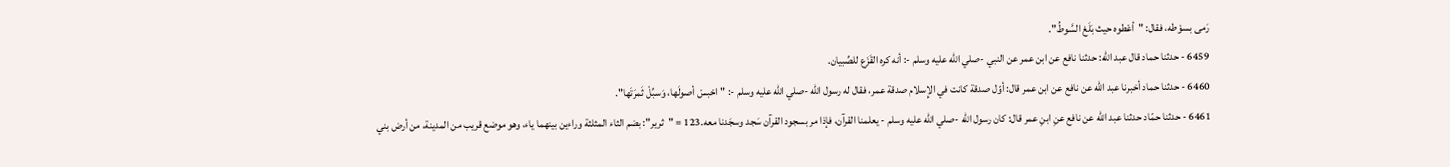رَمى بسوْطه، فقال: "أعْطوه حيث بَلَغ السَّوطُ".
6459 - حدثنا حماد قال عبد الله: حدثنا نافع عن ابن عمر عن النبي -صلي الله عليه وسلم -: أنه كره القَزَع للصِّبيان.
6460 - حدثنا حماد أخبرنا عبد الله عن نافع عن ابن عمر قال: أوّل صدقة كانت في الإِسلام صدقة عمر، فقال له رسول الله -صلي الله عليه وسلم -: "احْبسْ أصولَها، وَسبِّلْ ثَمرَتَها".
6461 - حدثنا حمّاد حدثنا عبد الله عن نافع عنِ ابنِ عمر قال: كان رسول الله -صلي الله عليه وسلم - يعلمنا القرآن، فإذا مر بسجود القرآن سَجد وسجَدنا معه.123 = "ثرير": بضم الثاء المثلثة وراءين بينهما ياء، وهو موضع قريب من المدينة، من أرض بني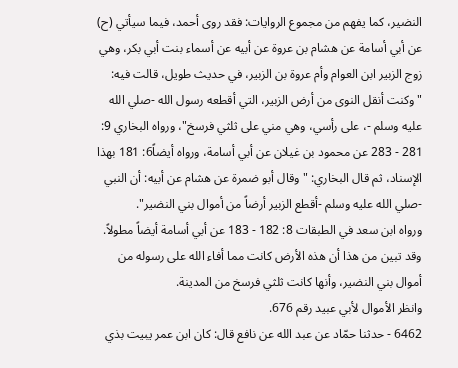النضير، كما يفهم من مجموع الروايات: فقد روى أحمد، فيما سيأتي (ح) عن أبي أسامة عن هشام بن عروة عن أبيه عن أسماء بنت أبي بكر، وهي زوج الزبير ابن العوام وأم عروة بن الزبير، في حديث طويل، قالت فيه: "وكنت أنقل النوى من أرض الزبير، التي أقطعه رسول الله -صلي الله عليه وسلم -، على رأسي، وهي مني على ثلثي فرسخ"، ورواه البخاري 9: 281 - 283 عن محمود بن غيلان عن أبي أسامة، ورواه أيضاً6: 181 بهذا الإسناد، ثم قال البخاري: "وقال أبو ضمرة عن هشام عن أبيه: أن النبي -صلي الله عليه وسلم -أقطع الزبير أرضاً من أموال بني النضير".
ورواه ابن سعد في الطبقات 8: 182 - 183 عن أبي أسامة أيضاً مطولاً.
وقد تبين من هذا أن هذه الأرض كانت مما أفاء الله على رسوله من أموال بني النضير، وأنها كانت ثلثي فرسخ من المدينة.
وانظر الأموال لأبي عبيد رقم 676.
6462 - حدثنا حمّاد عن عبد الله عن نافع قال: كان ابن عمر يبيت بذي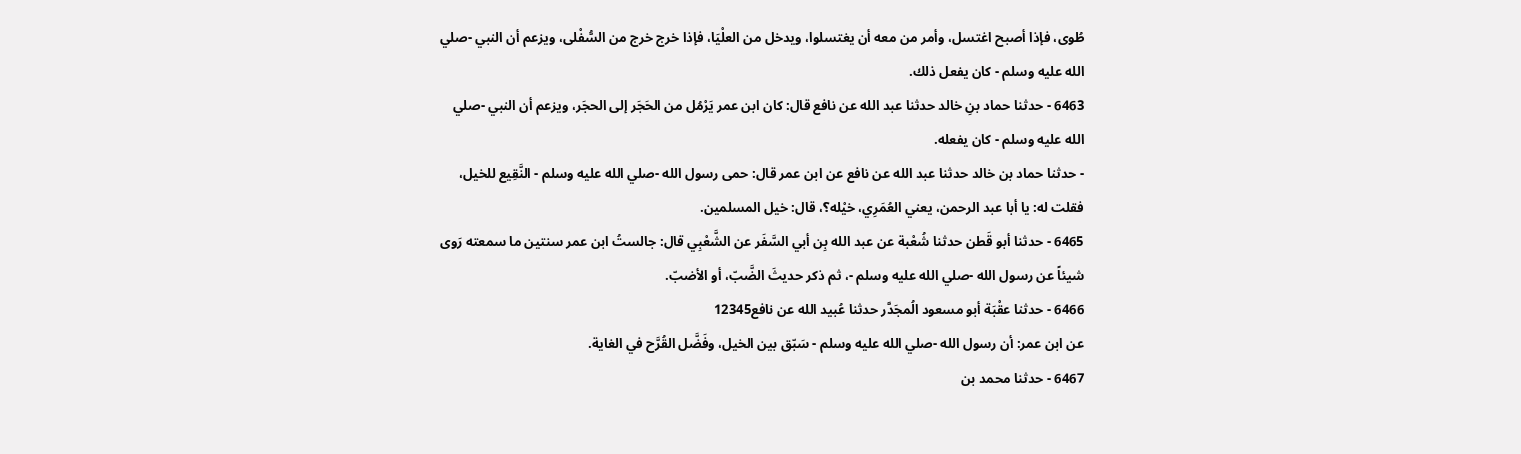طُوى، فإذا أصبح اغتسل، وأمر من معه أن يغتسلوا، ويدخل من العلْيَا، فإذا خرج خرج من السُّفْلى، ويزعم أن النبي -صلي الله عليه وسلم - كان يفعل ذلك.
6463 - حدثنا حماد بنِ خالد حدثنا عبد الله عن نافع قال: كان ابن عمر يَرْمُل من الحَجَر إلى الحجَر، ويزعم أن النبي -صلي الله عليه وسلم - كان يفعله.
- حدثنا حماد بن خالد حدثنا عبد الله عن نافع عن ابن عمر قال: حمى رسول الله -صلي الله عليه وسلم - النَّقِيع للخيل، فقلت له: يا أبا عبد الرحمن، يعني العُمَرِي، خيْله؟، قال: خيل المسلمين.
6465 - حدثنا أبو قَطن حدثنا شُعْبة عن عبد الله بِن أبي السَّفَر عن الشَّعْبِي قال: جالستُ ابن عمر سنتين ما سمعته رَوى شيئاً عن رسول الله -صلي الله عليه وسلم -، ثم ذكر حديثَ الضَّبّ، أو الأضبّ.
6466 - حدثنا عقْبَة أبو مسعود الُمجَدَّر حدثنا عُبيد الله عن نافع12345
عن ابن عمر: أن رسول الله -صلي الله عليه وسلم - سَبّق بين الخيل، وفَضَّل القُرَّح في الغاية.
6467 - حدثنا محمد بن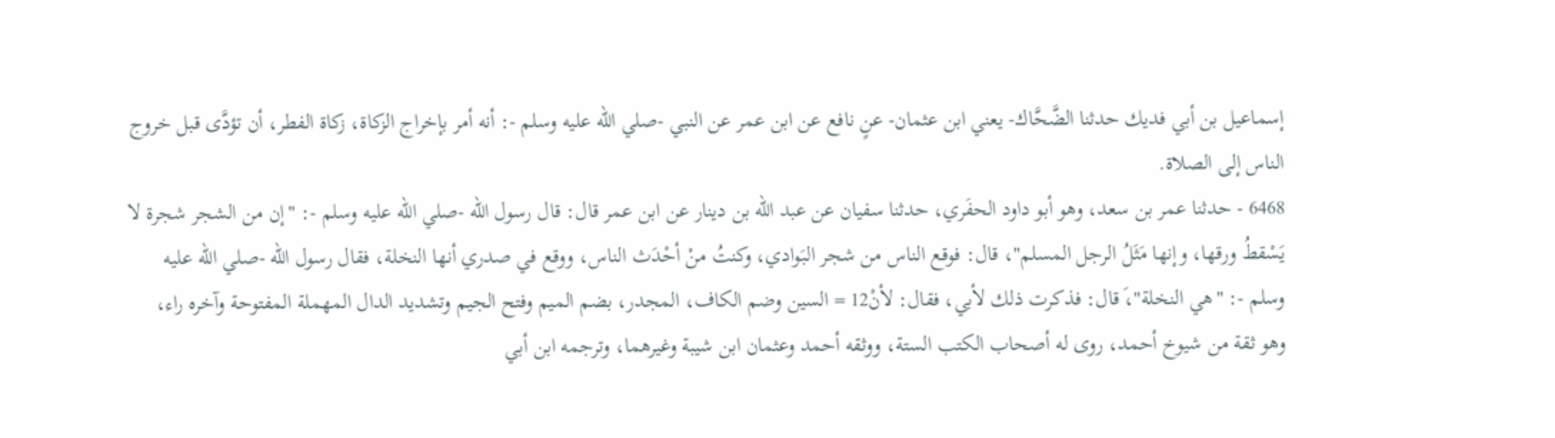إسماعيل بن أبي فديك حدثنا الضَّحَّاك- يعني ابن عثمان- عنٍ نافع عن ابن عمر عن النبي -صلي الله عليه وسلم -: أنه أمر بإخراج الزكاة، زكاة الفطر، أن تؤدَّى قبل خروج الناس إلى الصلاة.
6468 - حدثنا عمر بن سعد، وهو أبو داود الحفَري، حدثنا سفيان عن عبد الله بن دينار عن ابن عمر قال: قال رسول الله -صلي الله عليه وسلم -: "إن من الشجر شجرة لا يَسْقطُ ورقها، وإنها مَثَلُ الرجل المسلم"، قال: فوقع الناس من شجر البَوادي، وكنتُ منْ أحْدَث الناس، ووقع في صدري أنها النخلة، فقال رسول الله -صلي الله عليه وسلم -: "هي النخلة"،َ قال: فذكرت ذلك لأبي، فقال: لأنْ12 = السين وضم الكاف، المجدر، بضم الميم وفتح الجيم وتشديد الدال المهملة المفتوحة وآخره راء، وهو ثقة من شيوخ أحمد، روى له أصحاب الكتب الستة، ووثقه أحمد وعثمان ابن شيبة وغيرهما، وترجمه ابن أبي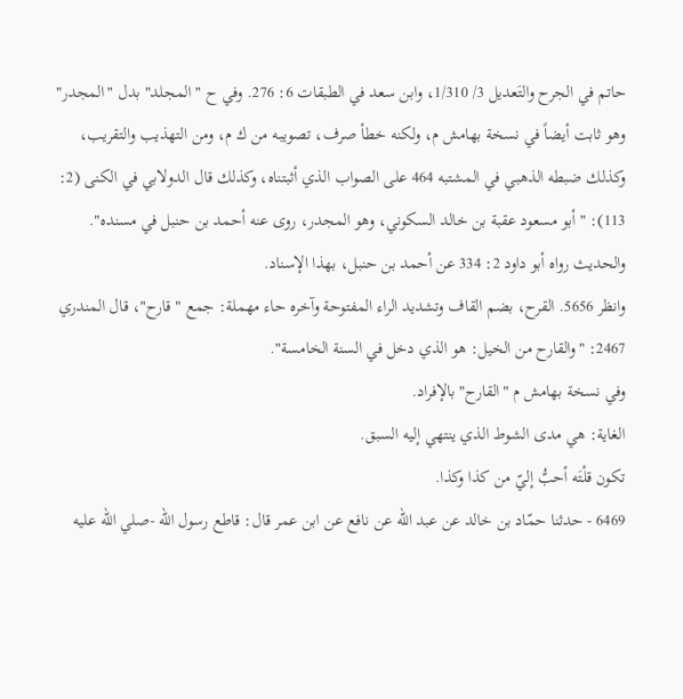حاتم في الجرح والتَعديل 3/ 1/310، وابن سعد في الطبقات 6: 276. وفي ح "المجلد" بدل "المجدر" وهو ثابت أيضاً في نسخة بهامش م، ولكنه خطأ صرف، تصويبه من ك م، ومن التهذيب والتقريب، وكذلك ضبطه الذهبي في المشتبه 464 على الصواب الذي أثبتناه، وكذلك قال الدولابي في الكنى (2: 113): "أبو مسعود عقبة بن خالد السكوني، وهو المجدر، روى عنه أحمد بن حنبل في مسنده".
والحديث رواه أبو داود 2: 334 عن أحمد بن حنبل، بهذا الإسناد.
وانظر 5656. القرح، بضم القاف وتشديد الراء المفتوحة وآخره حاء مهملة: جمع "قارح"، قال المندري 2467: "والقارح من الخيل: هو الذي دخل في السنة الخامسة".
وفي نسخة بهامش م "القارح" بالإفراد.
الغاية: هي مدى الشوط الذي ينتهي إليه السبق.
تكون قلْتَه أحبُّ إليّ من كذا وكذا.
6469 - حدثنا حمّاد بن خالد عن عبد الله عن نافع عن ابن عمر قال: قاطع رسول الله -صلي الله عليه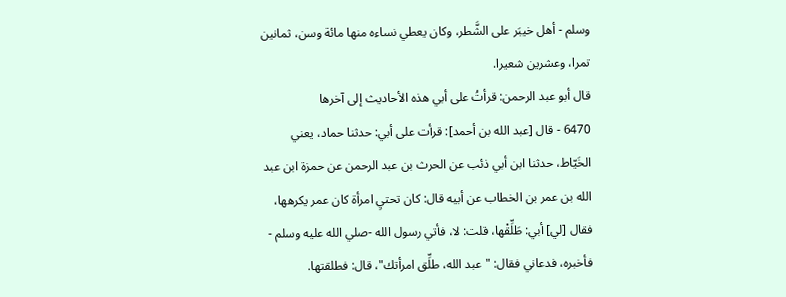وسلم - أهل خيبَر على الشَّطر، وكان يعطي نساءه منها مائة وسن، ثمانين تمرا، وعشرين شعيرا.
قال أبو عبد الرحمن: قرأتُ على أبي هذه الأحاديث إلى آخرها
6470 - قال [عبد الله بن أحمد]: قرأت على أبي: حدثنا حماد، يعني الخَيّاط، حدثنا ابن أبي ذئب عن الحرث بن عبد الرحمن عن حمزة ابن عبد الله بن عمر بن الخطاب عن أبيه قال: كان تحتيِ امرأة كان عمر يكرهها، فقال [لي] أبي: طَلِّقْها، قلت: لا، فأتي رسول الله -صلي الله عليه وسلم - فأخبره، فدعاني فقال: "عبد الله، طلِّق امرأتك"، قال: فطلقتها.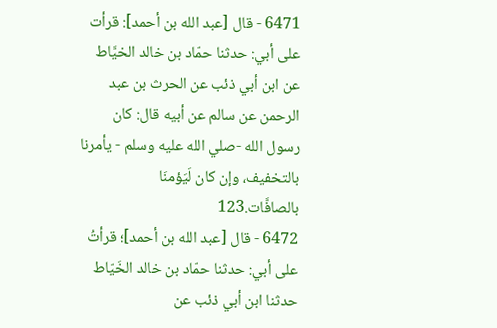6471 - قال [عبد الله بن أحمد]: قرأت على أبي: حدثنا حمّاد بن خالد الخيَّاط عن ابن أبي ذئب عن الحرث بن عبد الرحمن عن سالم عن أبيه قال: كان رسول الله -صلي الله عليه وسلم - يأمرنا بالتخفيف، وإن كان لَيَؤمنَا بالصافَّات.123
6472 - قال [عبد الله بن أحمد]؛ قرأتُ على أبي: حدثنا حمّاد بن خالد الخَيّاط حدثنا ابن أبي ذئب عن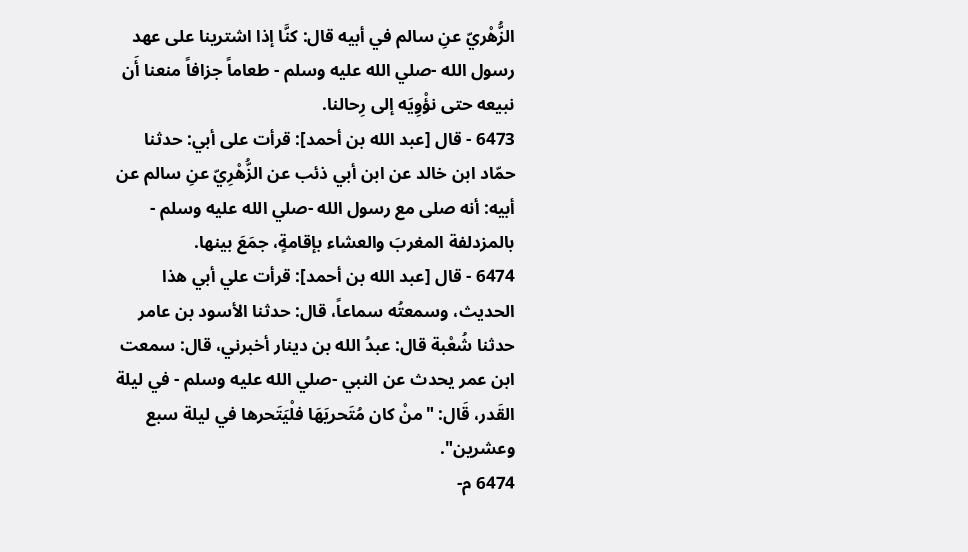الزُّهْريّ عنِ سالم في أبيه قال: كنَّا إذا اشترينا على عهد رسول الله -صلي الله عليه وسلم - طعاماً جزافاً منعنا أَن نبيعه حتى نؤْوِيَه إلى رِحالنا.
6473 - قال [عبد الله بن أحمد]: قرأت على أبي: حدثنا حمّاد ابن خالد عن ابن أبي ذئب عن الزُّهْرِيّ عنِ سالم عن أبيه: أنه صلى مع رسول الله -صلي الله عليه وسلم - بالمزدلفة المغربَ والعشاء بإقامةٍ، جمَعَ بينها.
6474 - قال [عبد الله بن أحمد]: قرأت علي أبي هذا الحديث، وسمعتُه سماعاً، قال: حدثنا الأسود بن عامر حدثنا شُعْبة قال: عبدُ الله بن دينار أخبرني، قال: سمعت ابن عمر يحدث عن النبي -صلي الله عليه وسلم - في ليلة القَدر، قَال: "منْ كان مُتَحريَهَا فلْيَتَحرها في ليلة سبع وعشرين".
6474 م-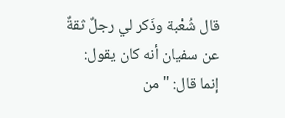قال شُعْبة وذَكر لي رجلٌ ثقةٌ عن سفيان أنه كان يقول: إنما قال: "من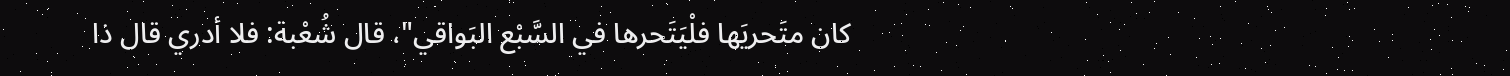كان متَحريَها فلْيَتَحرها في السَّبْع البَواقي"، قال شُعْبة: فلا أدري قال ذا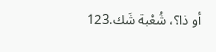أو ذا؟، شُعْبة شَك.123